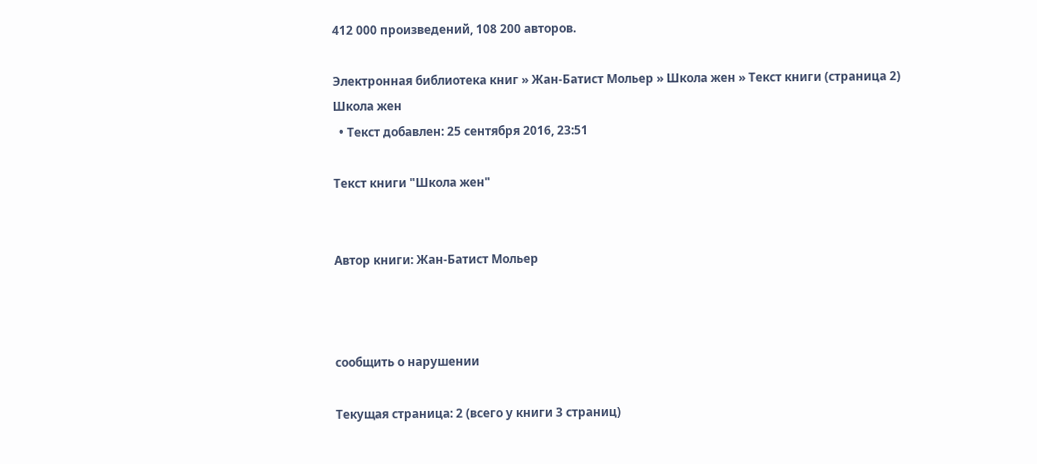412 000 произведений, 108 200 авторов.

Электронная библиотека книг » Жан-Батист Мольер » Школа жен » Текст книги (страница 2)
Школа жен
  • Текст добавлен: 25 сентября 2016, 23:51

Текст книги "Школа жен"


Автор книги: Жан-Батист Мольер



сообщить о нарушении

Текущая страница: 2 (всего у книги 3 страниц)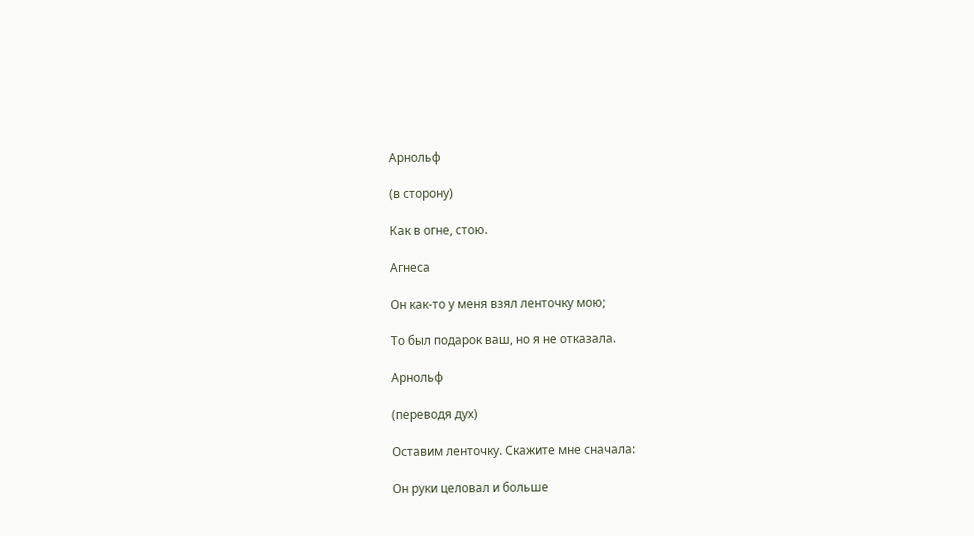Арнольф

(в сторону)

Как в огне, стою.

Агнеса

Он как-то у меня взял ленточку мою;

То был подарок ваш, но я не отказала.

Арнольф

(переводя дух)

Оставим ленточку. Скажите мне сначала:

Он руки целовал и больше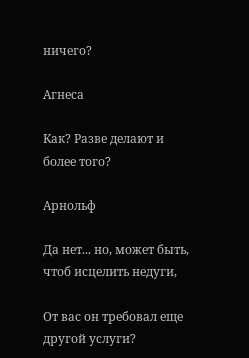ничего?

Агнеса

Как? Разве делают и более того?

Арнольф

Да нет... но, может быть, чтоб исцелить недуги,

От вас он требовал еще другой услуги?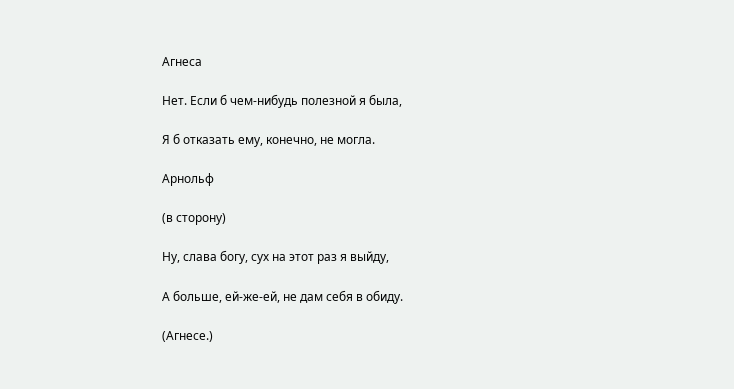Агнеса

Нет. Если б чем-нибудь полезной я была,

Я б отказать ему, конечно, не могла.

Арнольф

(в сторону)

Ну, слава богу, сух на этот раз я выйду,

А больше, ей-же-ей, не дам себя в обиду.

(Агнесе.)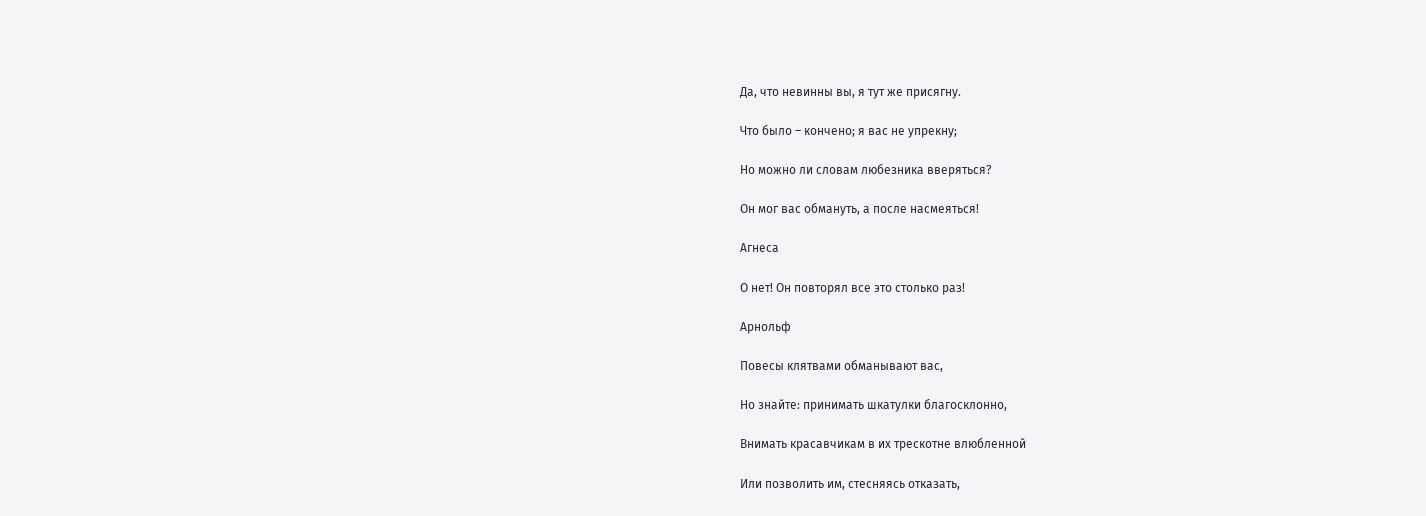Да, что невинны вы, я тут же присягну.

Что было – кончено; я вас не упрекну;

Но можно ли словам любезника вверяться?

Он мог вас обмануть, а после насмеяться!

Агнеса

О нет! Он повторял все это столько раз!

Арнольф

Повесы клятвами обманывают вас,

Но знайте: принимать шкатулки благосклонно,

Внимать красавчикам в их трескотне влюбленной

Или позволить им, стесняясь отказать,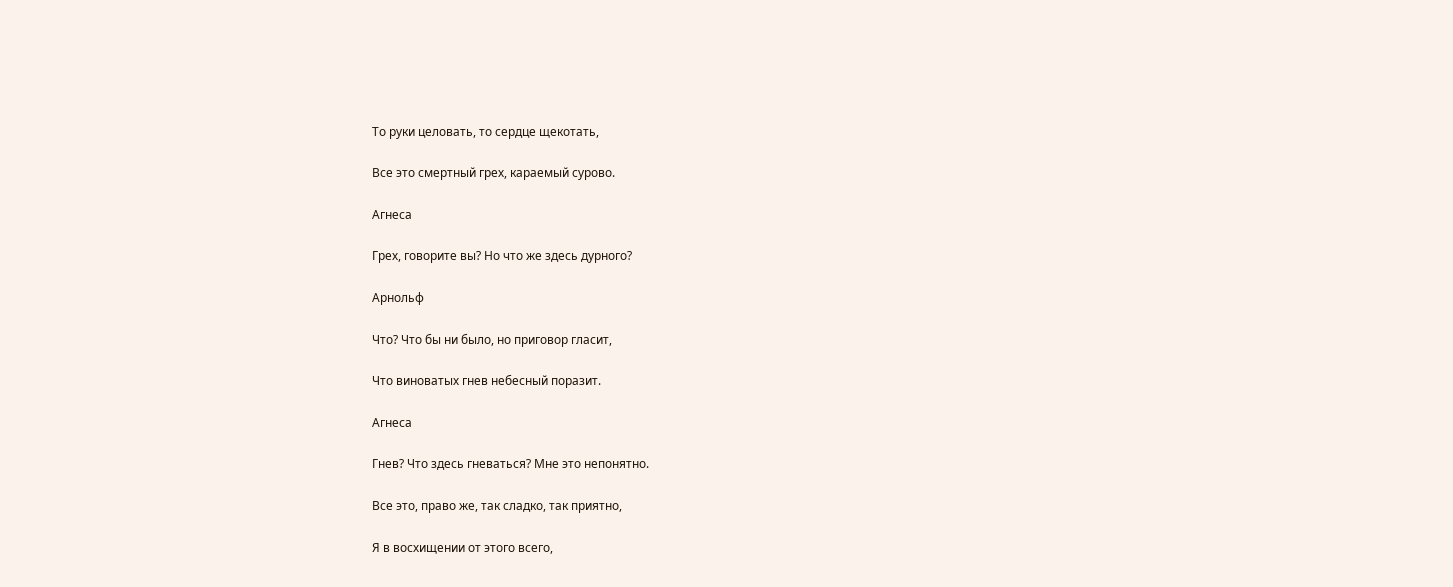То руки целовать, то сердце щекотать,

Все это смертный грех, караемый сурово.

Агнеса

Грех, говорите вы? Но что же здесь дурного?

Арнольф

Что? Что бы ни было, но приговор гласит,

Что виноватых гнев небесный поразит.

Агнеса

Гнев? Что здесь гневаться? Мне это непонятно.

Все это, право же, так сладко, так приятно,

Я в восхищении от этого всего,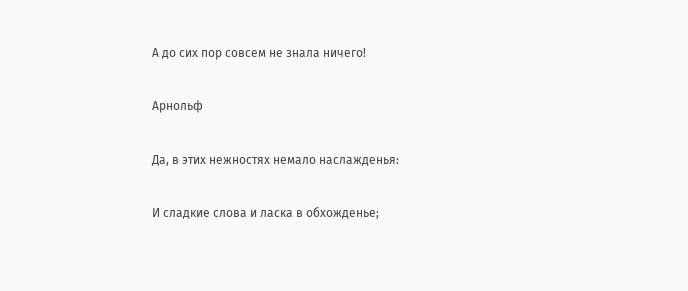А до сих пор совсем не знала ничего!

Арнольф

Да, в этих нежностях немало наслажденья:

И сладкие слова и ласка в обхожденье;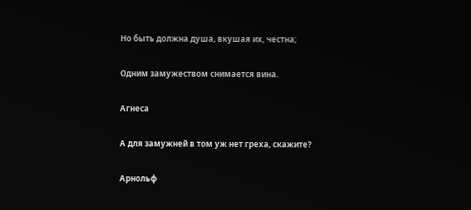Но быть должна душа, вкушая их, честна;

Одним замужеством снимается вина.

Агнеса

А для замужней в том уж нет греха, скажите?

Арнольф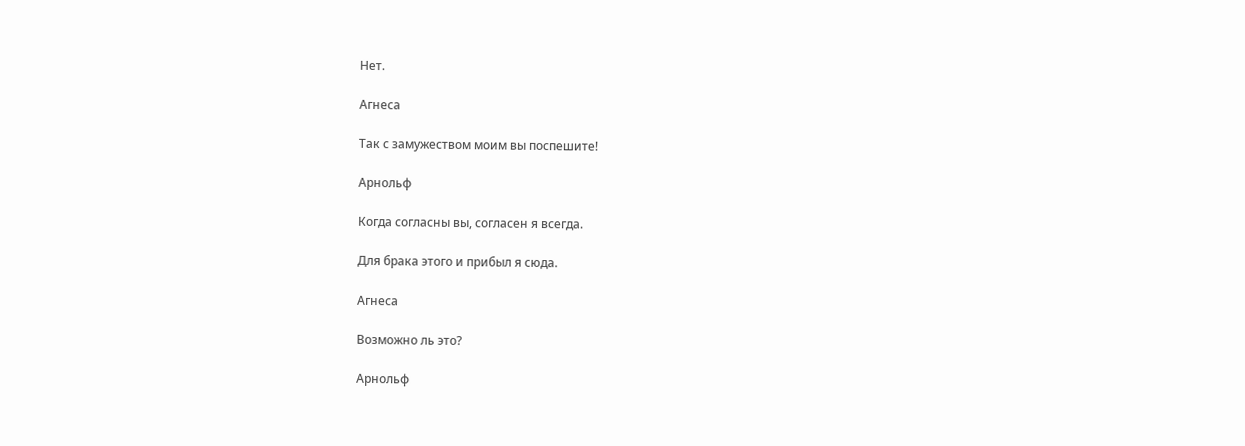Нет.

Агнеса

Так с замужеством моим вы поспешите!

Арнольф

Когда согласны вы, согласен я всегда.

Для брака этого и прибыл я сюда.

Агнеса

Возможно ль это?

Арнольф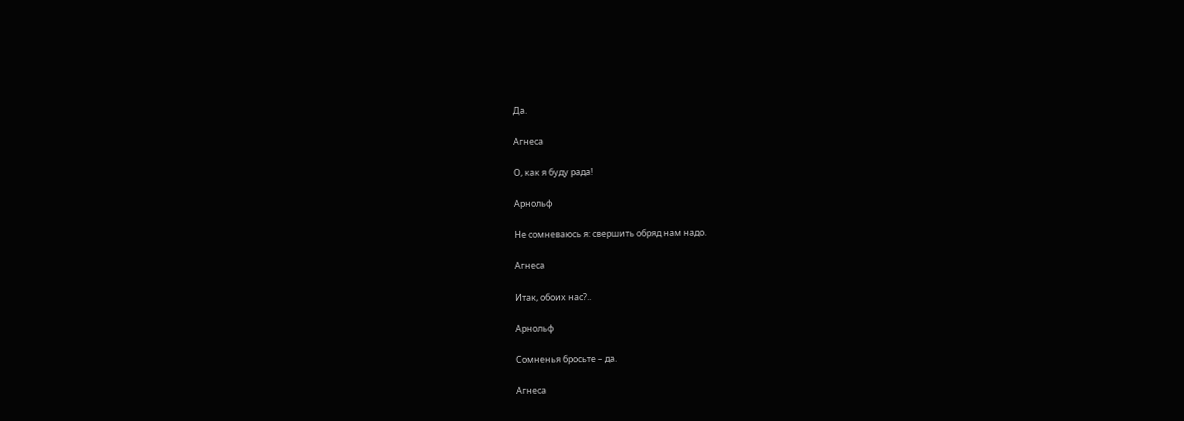Да.

Агнеса

О, как я буду рада!

Арнольф

Не сомневаюсь я: свершить обряд нам надо.

Агнеса

Итак, обоих нас?..

Арнольф

Сомненья бросьте – да.

Агнеса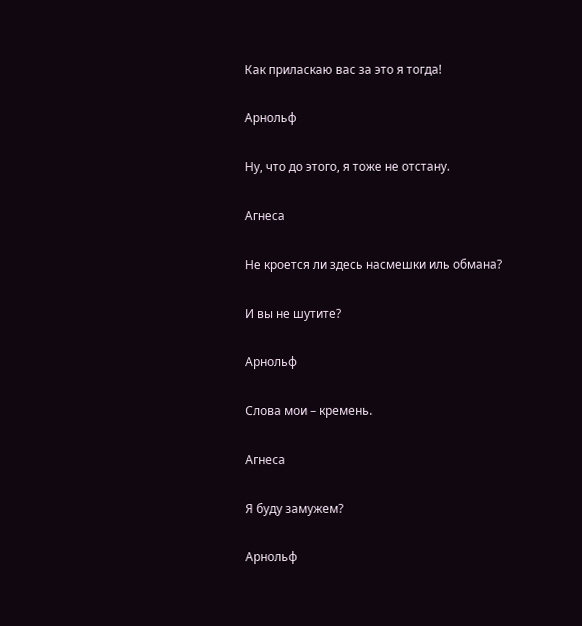Как приласкаю вас за это я тогда!

Арнольф

Ну, что до этого, я тоже не отстану.

Агнеса

Не кроется ли здесь насмешки иль обмана?

И вы не шутите?

Арнольф

Слова мои – кремень.

Агнеса

Я буду замужем?

Арнольф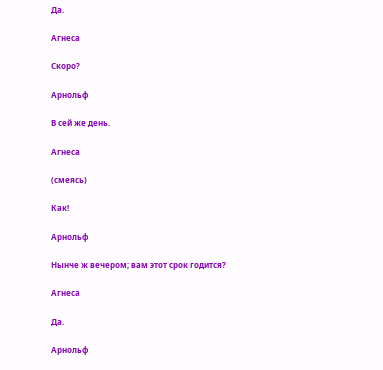Да.

Агнеса

Скоро?

Арнольф

В сей же день.

Агнеса

(смеясь)

Как!

Арнольф

Нынче ж вечером; вам этот срок годится?

Агнеса

Да.

Арнольф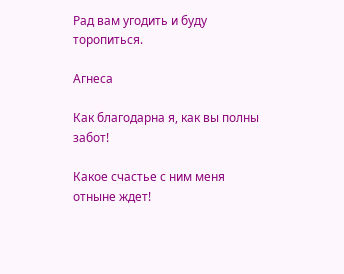Рад вам угодить и буду торопиться.

Агнеса

Как благодарна я, как вы полны забот!

Какое счастье с ним меня отныне ждет!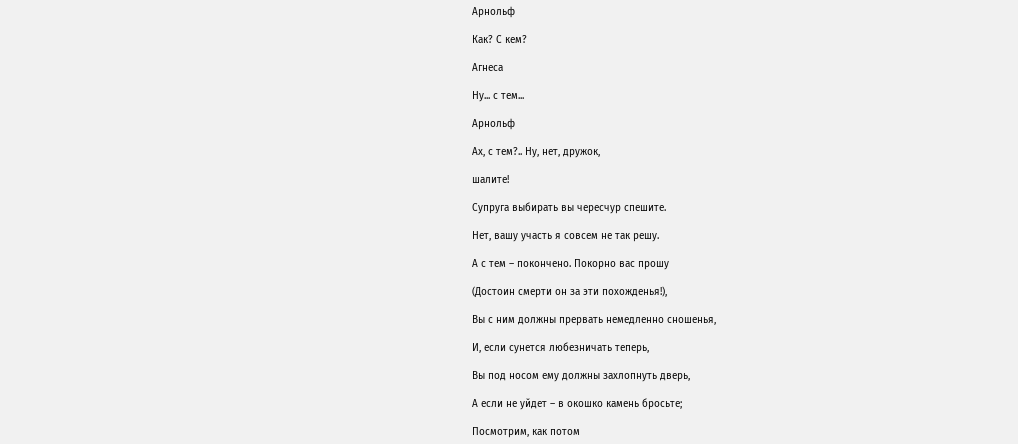Арнольф

Как? С кем?

Агнеса

Ну... с тем...

Арнольф

Ах, с тем?.. Ну, нет, дружок,

шалите!

Супруга выбирать вы чересчур спешите.

Нет, вашу участь я совсем не так решу.

А с тем – покончено. Покорно вас прошу

(Достоин смерти он за эти похожденья!),

Вы с ним должны прервать немедленно сношенья,

И, если сунется любезничать теперь,

Вы под носом ему должны захлопнуть дверь,

А если не уйдет – в окошко камень бросьте;

Посмотрим, как потом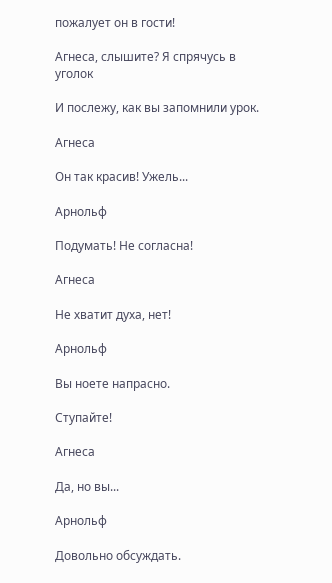пожалует он в гости!

Агнеса, слышите? Я спрячусь в уголок

И послежу, как вы запомнили урок.

Агнеса

Он так красив! Ужель...

Арнольф

Подумать! Не согласна!

Агнеса

Не хватит духа, нет!

Арнольф

Вы ноете напрасно.

Ступайте!

Агнеса

Да, но вы...

Арнольф

Довольно обсуждать.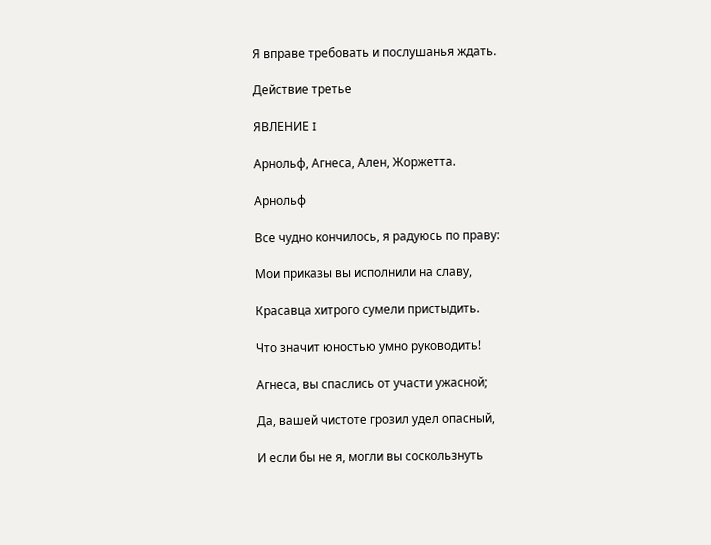Я вправе требовать и послушанья ждать.

Действие третье

ЯВЛЕНИЕ I

Арнольф, Агнеса, Ален, Жоржетта.

Арнольф

Все чудно кончилось, я радуюсь по праву:

Мои приказы вы исполнили на славу,

Красавца хитрого сумели пристыдить.

Что значит юностью умно руководить!

Агнеса, вы спаслись от участи ужасной;

Да, вашей чистоте грозил удел опасный,

И если бы не я, могли вы соскользнуть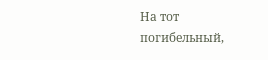На тот погибельный,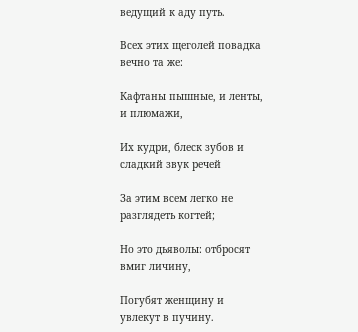ведущий к аду путь.

Всех этих щеголей повадка вечно та же:

Кафтаны пышные, и ленты, и плюмажи,

Их кудри, блеск зубов и сладкий звук речей

За этим всем легко не разглядеть когтей;

Но это дьяволы: отбросят вмиг личину,

Погубят женщину и увлекут в пучину.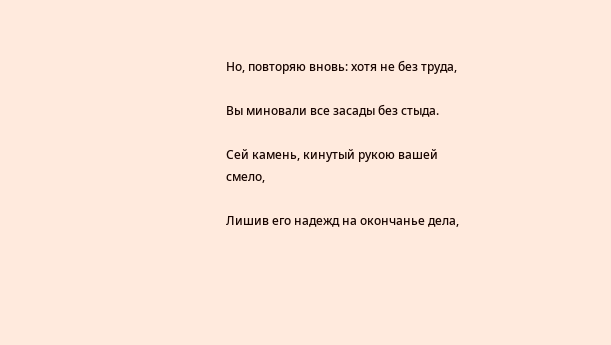Но, повторяю вновь: хотя не без труда,

Вы миновали все засады без стыда.

Сей камень, кинутый рукою вашей смело,

Лишив его надежд на окончанье дела,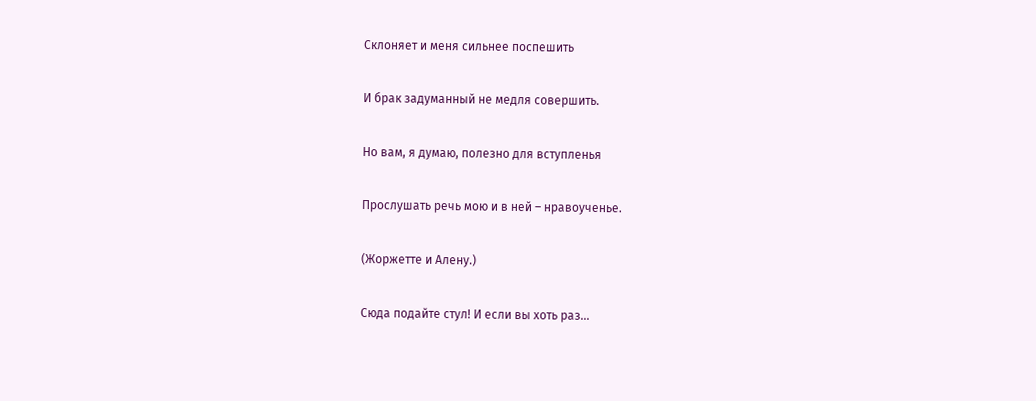Склоняет и меня сильнее поспешить

И брак задуманный не медля совершить.

Но вам, я думаю, полезно для вступленья

Прослушать речь мою и в ней – нравоученье.

(Жоржетте и Алену.)

Сюда подайте стул! И если вы хоть раз...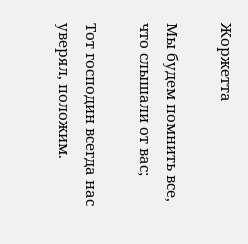Жоржетта

Мы будем помнить все, что слышали от вас;

Тот господин всегда нас уверял, положим.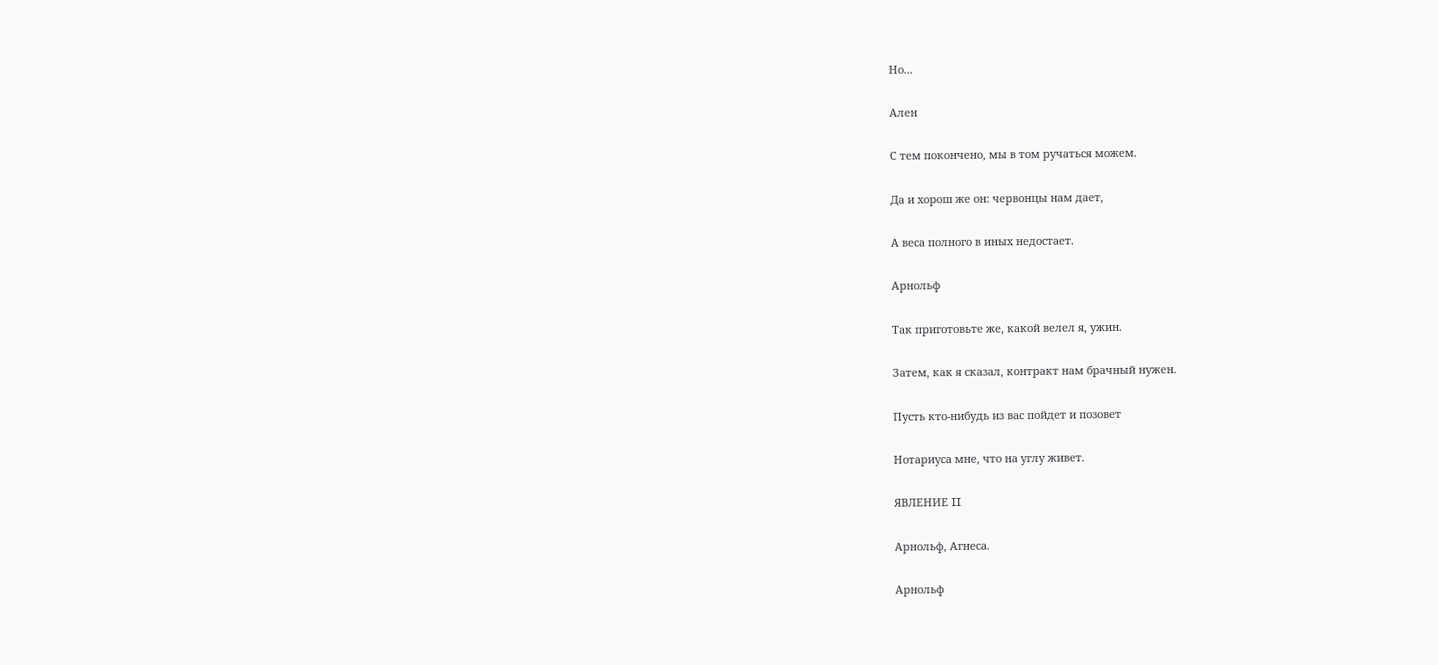Но...

Ален

С тем покончено, мы в том ручаться можем.

Да и хорош же он: червонцы нам дает,

А веса полного в иных недостает.

Арнольф

Так приготовьте же, какой велел я, ужин.

Затем, как я сказал, контракт нам брачный нужен.

Пусть кто-нибудь из вас пойдет и позовет

Нотариуса мне, что на углу живет.

ЯВЛЕНИЕ II

Арнольф, Агнеса.

Арнольф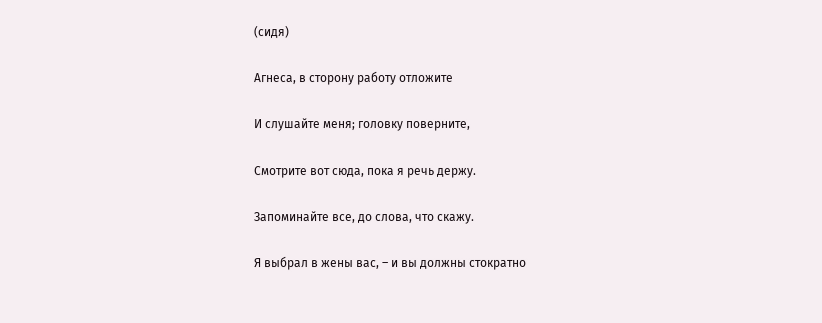(сидя)

Агнеса, в сторону работу отложите

И слушайте меня; головку поверните,

Смотрите вот сюда, пока я речь держу.

Запоминайте все, до слова, что скажу.

Я выбрал в жены вас, – и вы должны стократно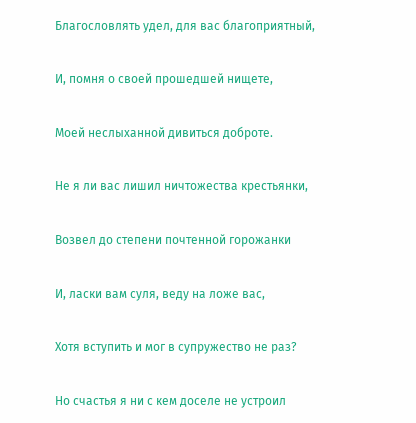Благословлять удел, для вас благоприятный,

И, помня о своей прошедшей нищете,

Моей неслыханной дивиться доброте.

Не я ли вас лишил ничтожества крестьянки,

Возвел до степени почтенной горожанки

И, ласки вам суля, веду на ложе вас,

Хотя вступить и мог в супружество не раз?

Но счастья я ни с кем доселе не устроил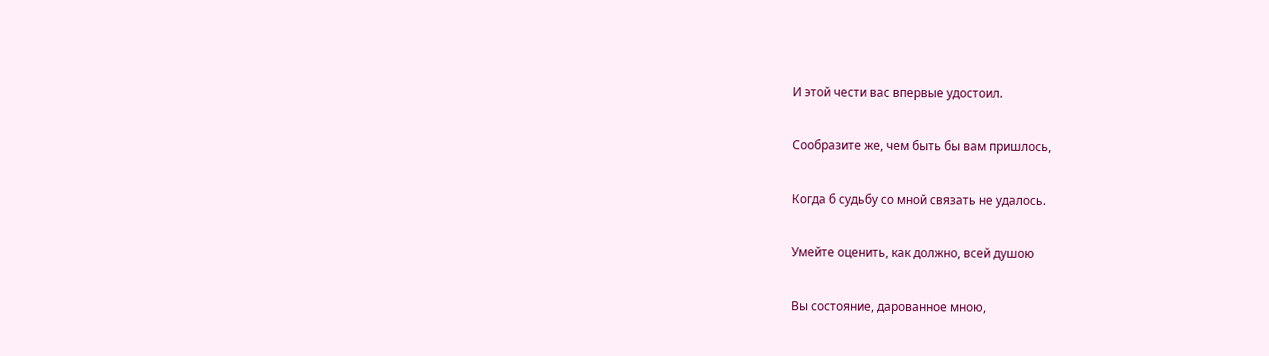И этой чести вас впервые удостоил.

Сообразите же, чем быть бы вам пришлось,

Когда б судьбу со мной связать не удалось.

Умейте оценить, как должно, всей душою

Вы состояние, дарованное мною,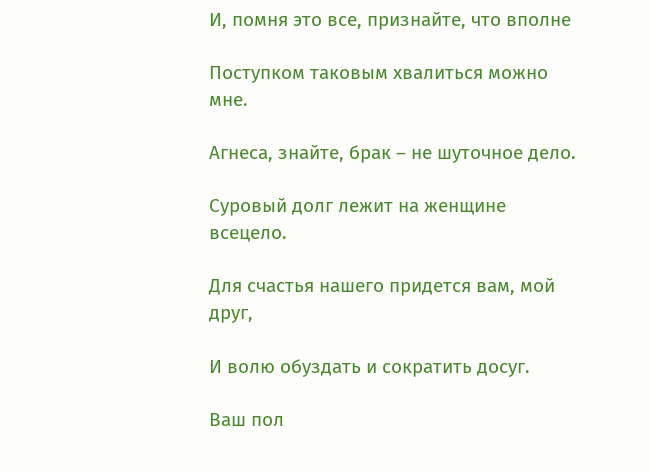И, помня это все, признайте, что вполне

Поступком таковым хвалиться можно мне.

Агнеса, знайте, брак – не шуточное дело.

Суровый долг лежит на женщине всецело.

Для счастья нашего придется вам, мой друг,

И волю обуздать и сократить досуг.

Ваш пол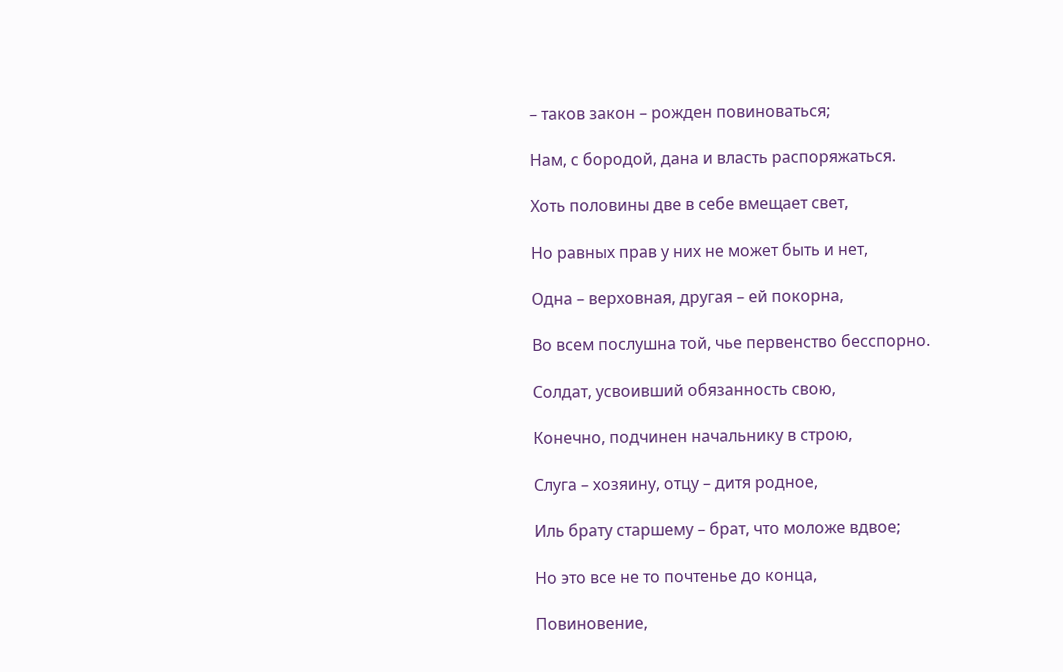– таков закон – рожден повиноваться;

Нам, с бородой, дана и власть распоряжаться.

Хоть половины две в себе вмещает свет,

Но равных прав у них не может быть и нет,

Одна – верховная, другая – ей покорна,

Во всем послушна той, чье первенство бесспорно.

Солдат, усвоивший обязанность свою,

Конечно, подчинен начальнику в строю,

Слуга – хозяину, отцу – дитя родное,

Иль брату старшему – брат, что моложе вдвое;

Но это все не то почтенье до конца,

Повиновение,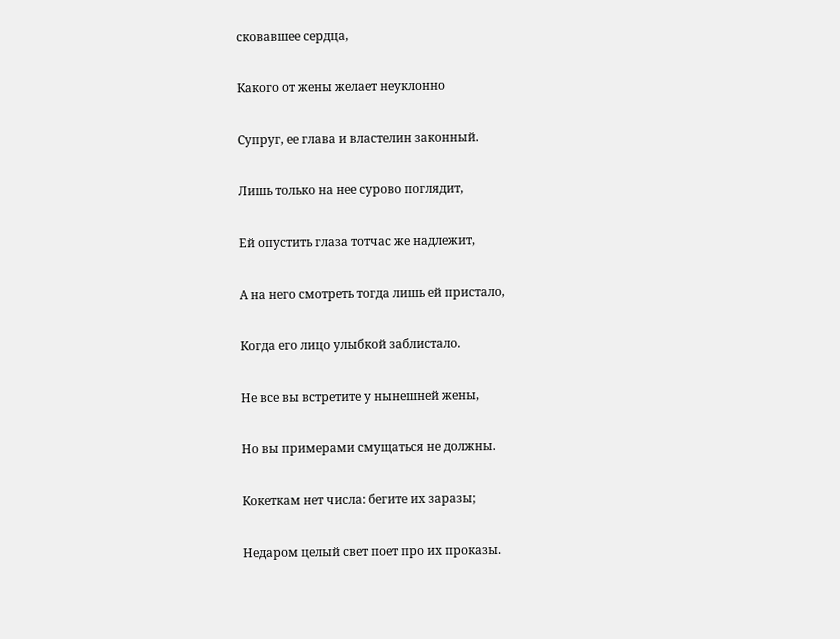сковавшее сердца,

Какого от жены желает неуклонно

Супруг, ее глава и властелин законный.

Лишь только на нее сурово поглядит,

Ей опустить глаза тотчас же надлежит,

А на него смотреть тогда лишь ей пристало,

Когда его лицо улыбкой заблистало.

Не все вы встретите у нынешней жены,

Но вы примерами смущаться не должны.

Кокеткам нет числа: бегите их заразы;

Недаром целый свет поет про их проказы.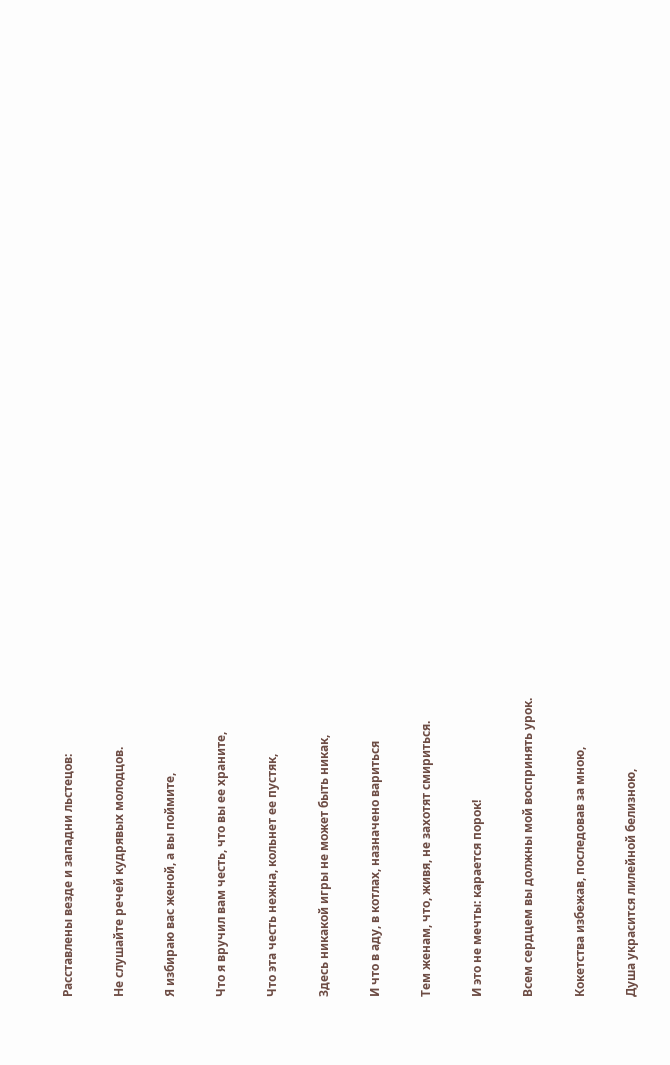Расставлены везде и западни льстецов:

Не слушайте речей кудрявых молодцов.

Я избираю вас женой, а вы поймите,

Что я вручил вам честь, что вы ее храните,

Что эта честь нежна, кольнет ее пустяк,

Здесь никакой игры не может быть никак,

И что в аду, в котлах, назначено вариться

Тем женам, что, живя, не захотят смириться.

И это не мечты: карается порок!

Всем сердцем вы должны мой воспринять урок.

Кокетства избежав, последовав за мною,

Душа украсится лилейной белизною,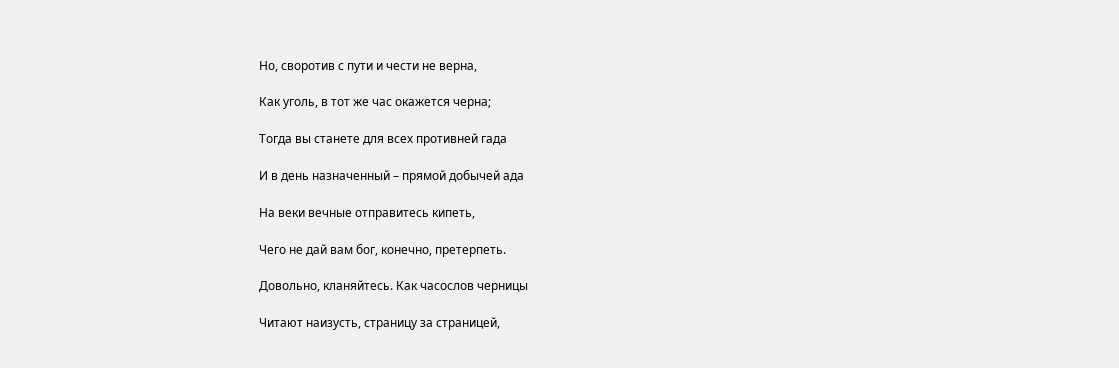Но, своротив с пути и чести не верна,

Как уголь, в тот же час окажется черна;

Тогда вы станете для всех противней гада

И в день назначенный – прямой добычей ада

На веки вечные отправитесь кипеть,

Чего не дай вам бог, конечно, претерпеть.

Довольно, кланяйтесь. Как часослов черницы

Читают наизусть, страницу за страницей,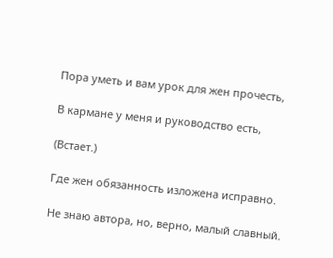Пора уметь и вам урок для жен прочесть,

В кармане у меня и руководство есть,

(Встает.)

Где жен обязанность изложена исправно.

Не знаю автора, но, верно, малый славный.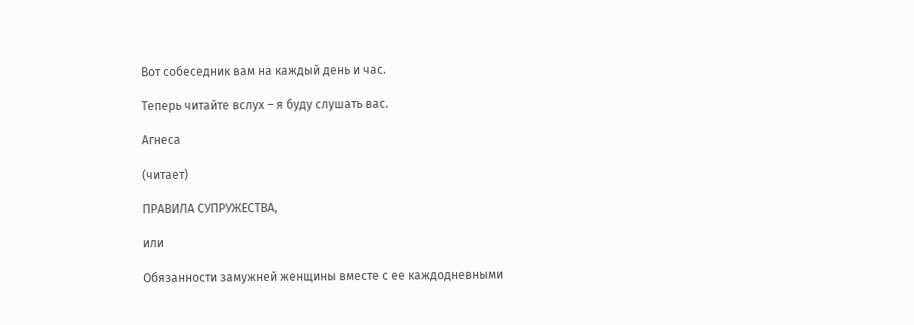Вот собеседник вам на каждый день и час.

Теперь читайте вслух – я буду слушать вас.

Агнеса

(читает)

ПРАВИЛА СУПРУЖЕСТВА,

или

Обязанности замужней женщины вместе с ее каждодневными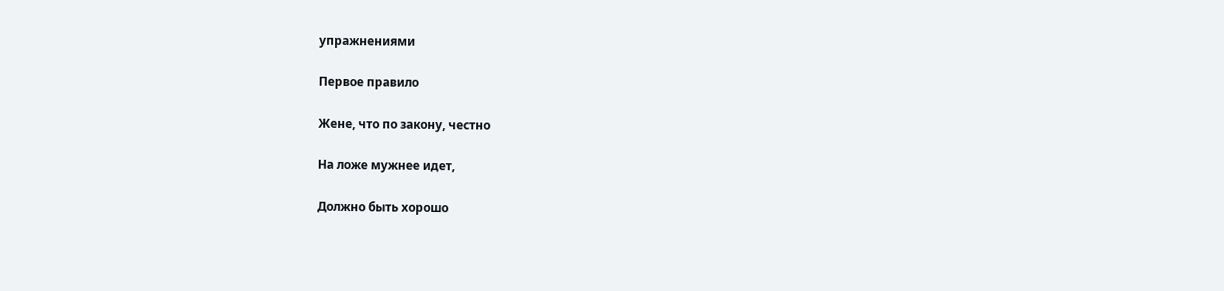упражнениями

Первое правило

Жене, что по закону, честно

На ложе мужнее идет,

Должно быть хорошо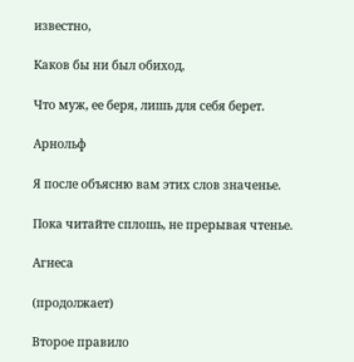известно,

Каков бы ни был обиход,

Что муж, ее беря, лишь для себя берет.

Арнольф

Я после объясню вам этих слов значенье.

Пока читайте сплошь, не прерывая чтенье.

Агнеса

(продолжает)

Второе правило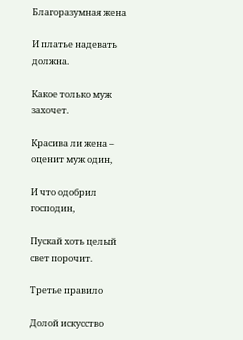Благоразумная жена

И платье надевать должна.

Какое только муж захочет.

Красива ли жена – оценит муж один,

И что одобрил господин,

Пускай хоть целый свет порочит.

Третье правило

Долой искусство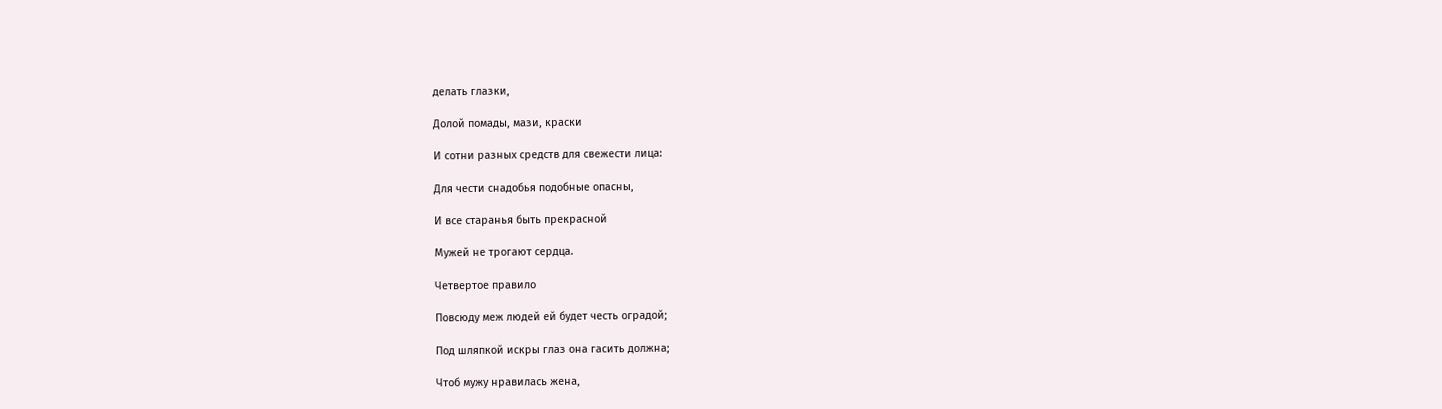делать глазки,

Долой помады, мази, краски

И сотни разных средств для свежести лица:

Для чести снадобья подобные опасны,

И все старанья быть прекрасной

Мужей не трогают сердца.

Четвертое правило

Повсюду меж людей ей будет честь оградой;

Под шляпкой искры глаз она гасить должна;

Чтоб мужу нравилась жена,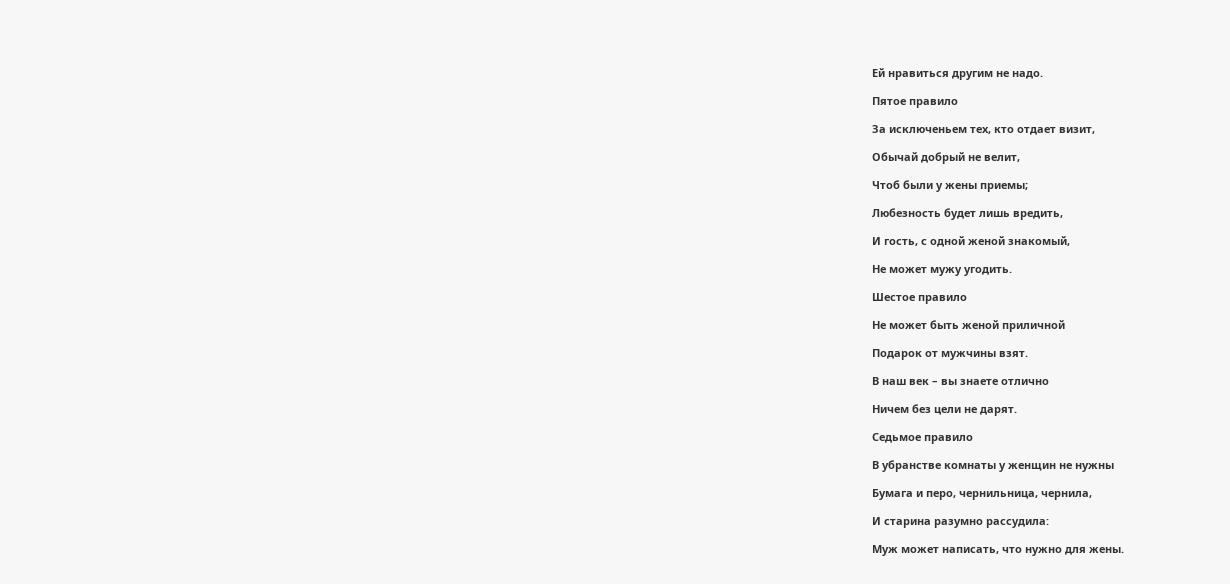Ей нравиться другим не надо.

Пятое правило

За исключеньем тех, кто отдает визит,

Обычай добрый не велит,

Чтоб были у жены приемы;

Любезность будет лишь вредить,

И гость, с одной женой знакомый,

Не может мужу угодить.

Шестое правило

Не может быть женой приличной

Подарок от мужчины взят.

В наш век – вы знаете отлично

Ничем без цели не дарят.

Седьмое правило

В убранстве комнаты у женщин не нужны

Бумага и перо, чернильница, чернила,

И старина разумно рассудила:

Муж может написать, что нужно для жены.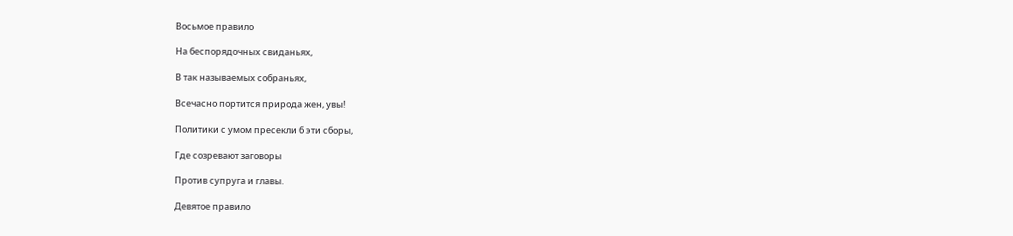Восьмое правило

На беспорядочных свиданьях,

В так называемых собраньях,

Всечасно портится природа жен, увы!

Политики с умом пресекли б эти сборы,

Где созревают заговоры

Против супруга и главы.

Девятое правило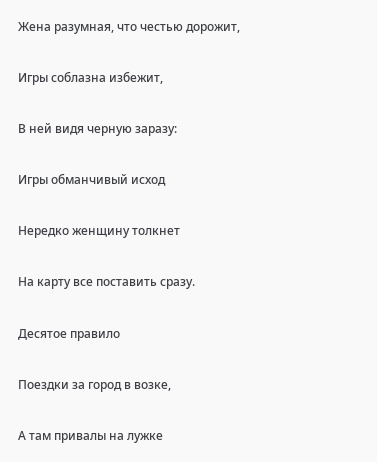Жена разумная, что честью дорожит,

Игры соблазна избежит,

В ней видя черную заразу:

Игры обманчивый исход

Нередко женщину толкнет

На карту все поставить сразу.

Десятое правило

Поездки за город в возке,

А там привалы на лужке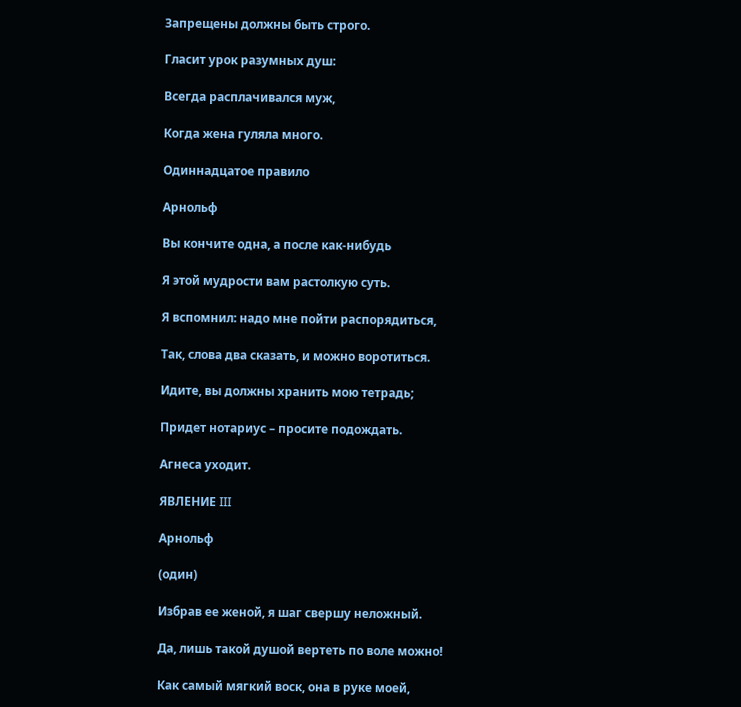Запрещены должны быть строго.

Гласит урок разумных душ:

Всегда расплачивался муж,

Когда жена гуляла много.

Одиннадцатое правило

Арнольф

Вы кончите одна, а после как-нибудь

Я этой мудрости вам растолкую суть.

Я вспомнил: надо мне пойти распорядиться,

Так, слова два сказать, и можно воротиться.

Идите, вы должны хранить мою тетрадь;

Придет нотариус – просите подождать.

Агнеса уходит.

ЯВЛЕНИЕ III

Арнольф

(один)

Избрав ее женой, я шаг свершу неложный.

Да, лишь такой душой вертеть по воле можно!

Как самый мягкий воск, она в руке моей,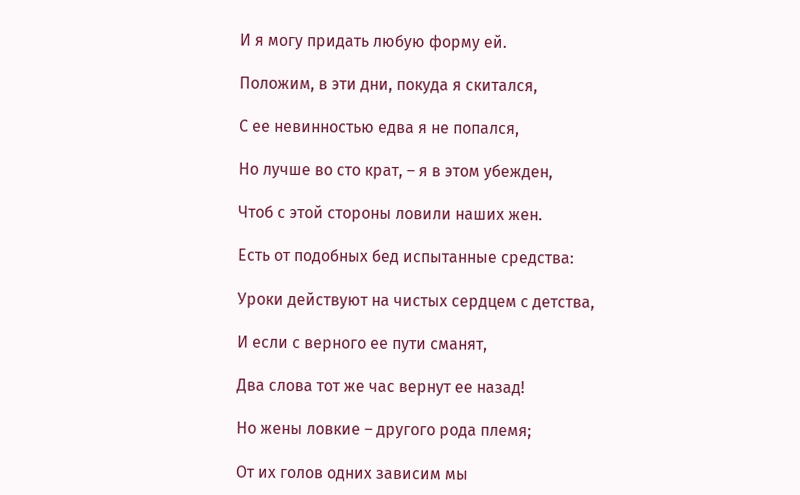И я могу придать любую форму ей.

Положим, в эти дни, покуда я скитался,

С ее невинностью едва я не попался,

Но лучше во сто крат, – я в этом убежден,

Чтоб с этой стороны ловили наших жен.

Есть от подобных бед испытанные средства:

Уроки действуют на чистых сердцем с детства,

И если с верного ее пути сманят,

Два слова тот же час вернут ее назад!

Но жены ловкие – другого рода племя;

От их голов одних зависим мы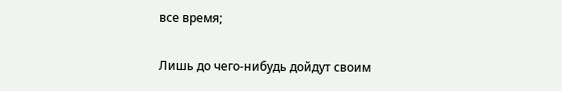все время;

Лишь до чего-нибудь дойдут своим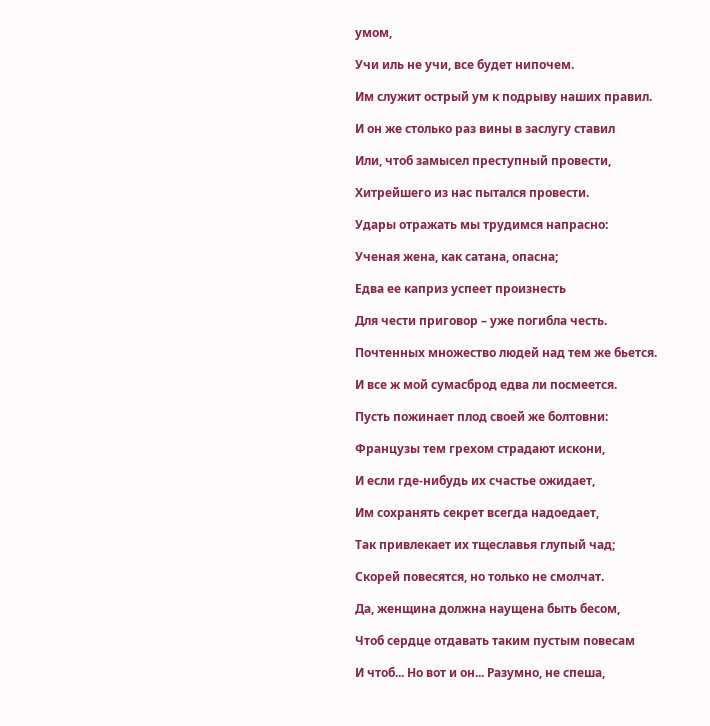умом,

Учи иль не учи, все будет нипочем.

Им служит острый ум к подрыву наших правил.

И он же столько раз вины в заслугу ставил

Или, чтоб замысел преступный провести,

Хитрейшего из нас пытался провести.

Удары отражать мы трудимся напрасно:

Ученая жена, как сатана, опасна;

Едва ее каприз успеет произнесть

Для чести приговор – уже погибла честь.

Почтенных множество людей над тем же бьется.

И все ж мой сумасброд едва ли посмеется.

Пусть пожинает плод своей же болтовни:

Французы тем грехом страдают искони,

И если где-нибудь их счастье ожидает,

Им сохранять секрет всегда надоедает,

Так привлекает их тщеславья глупый чад;

Скорей повесятся, но только не смолчат.

Да, женщина должна наущена быть бесом,

Чтоб сердце отдавать таким пустым повесам

И чтоб... Но вот и он... Разумно, не спеша,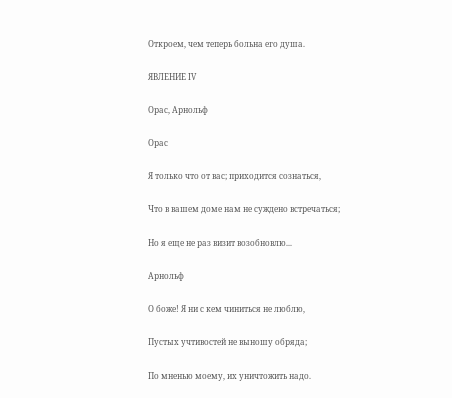Откроем, чем теперь больна его душа.

ЯВЛЕНИЕ IV

Орас, Арнольф

Орас

Я только что от вас; приходится сознаться,

Что в вашем доме нам не суждено встречаться;

Но я еще не раз визит возобновлю...

Арнольф

О боже! Я ни с кем чиниться не люблю,

Пустых учтивостей не выношу обряда;

По мненью моему, их уничтожить надо.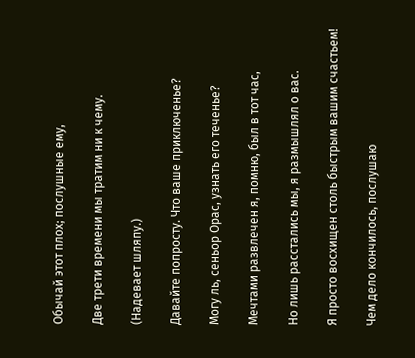Обычай этот плох; послушные ему,

Две трети времени мы тратим ни к чему.

(Надевает шляпу.)

Давайте попросту. Что ваше приключенье?

Могу ль, сеньор Орас, узнать его теченье?

Мечтами развлечен я, помню, был в тот час,

Но лишь расстались мы, я размышлял о вас.

Я просто восхищен столь быстрым вашим счастьем!

Чем дело кончилось, послушаю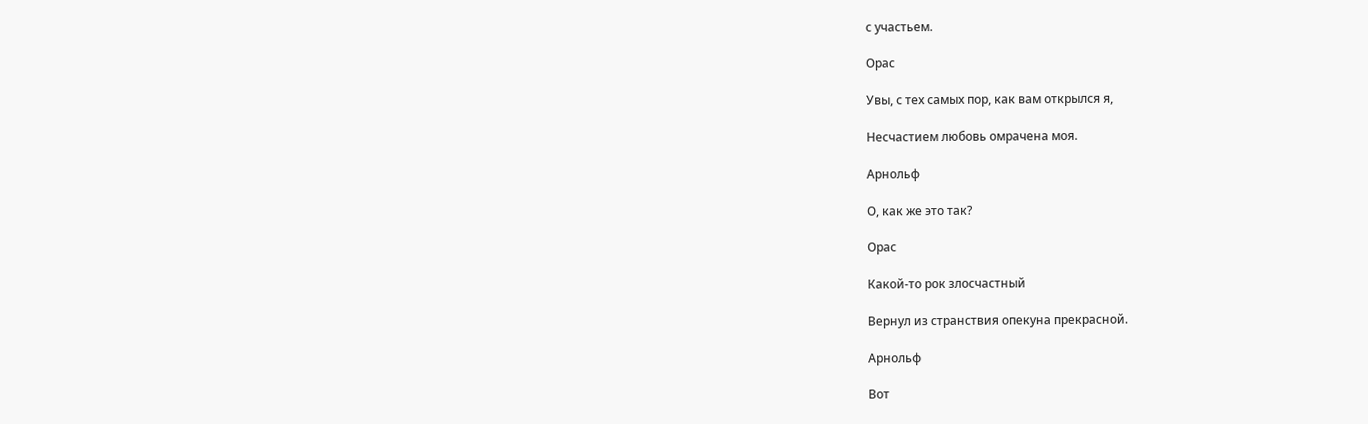с участьем.

Орас

Увы, с тех самых пор, как вам открылся я,

Несчастием любовь омрачена моя.

Арнольф

О, как же это так?

Орас

Какой-то рок злосчастный

Вернул из странствия опекуна прекрасной.

Арнольф

Вот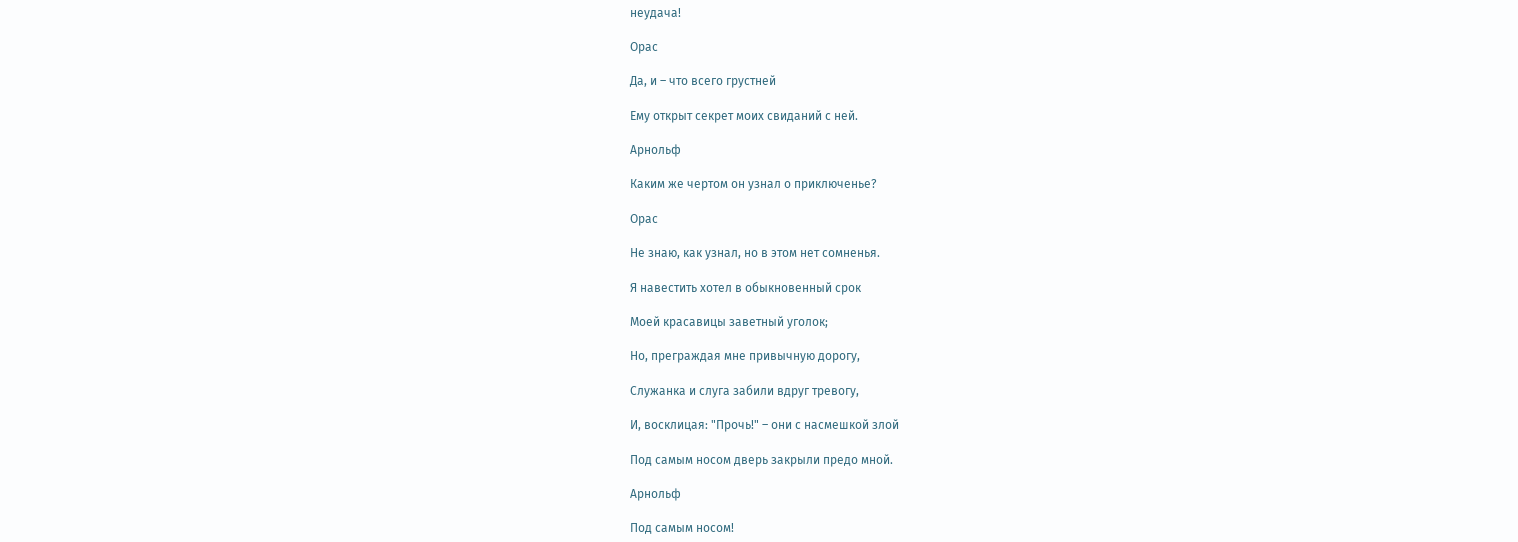неудача!

Орас

Да, и – что всего грустней

Ему открыт секрет моих свиданий с ней.

Арнольф

Каким же чертом он узнал о приключенье?

Орас

Не знаю, как узнал, но в этом нет сомненья.

Я навестить хотел в обыкновенный срок

Моей красавицы заветный уголок;

Но, преграждая мне привычную дорогу,

Служанка и слуга забили вдруг тревогу,

И, восклицая: "Прочь!" – они с насмешкой злой

Под самым носом дверь закрыли предо мной.

Арнольф

Под самым носом!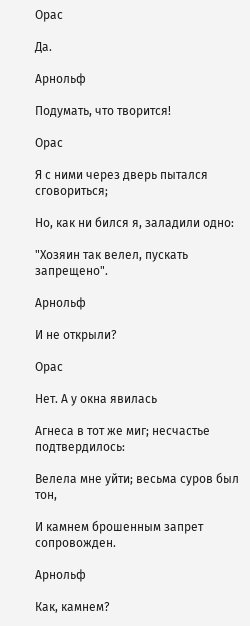Орас

Да.

Арнольф

Подумать, что творится!

Орас

Я с ними через дверь пытался сговориться;

Но, как ни бился я, заладили одно:

"Хозяин так велел, пускать запрещено".

Арнольф

И не открыли?

Орас

Нет. А у окна явилась

Агнеса в тот же миг; несчастье подтвердилось:

Велела мне уйти; весьма суров был тон,

И камнем брошенным запрет сопровожден.

Арнольф

Как, камнем?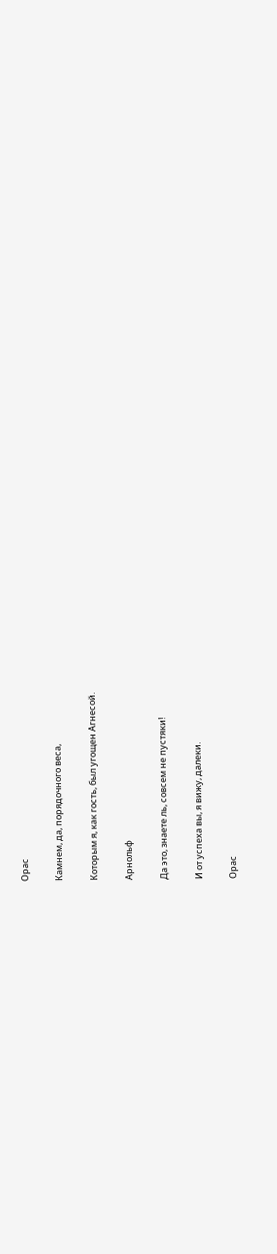Орас

Камнем, да, порядочного веса,

Которым я, как гость, был угощен Агнесой.

Арнольф

Да это, знаете ль, совсем не пустяки!

И от успеха вы, я вижу, далеки.

Орас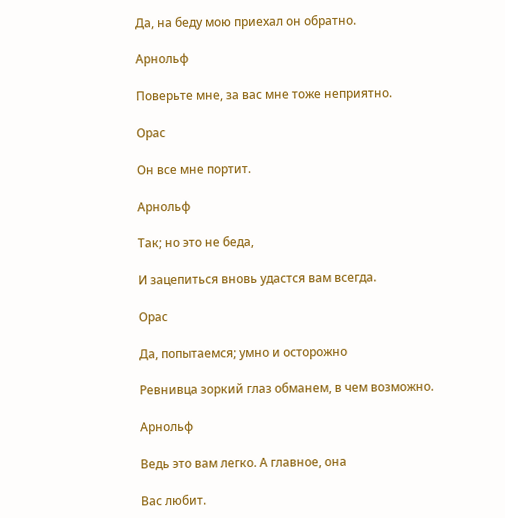Да, на беду мою приехал он обратно.

Арнольф

Поверьте мне, за вас мне тоже неприятно.

Орас

Он все мне портит.

Арнольф

Так; но это не беда,

И зацепиться вновь удастся вам всегда.

Орас

Да, попытаемся; умно и осторожно

Ревнивца зоркий глаз обманем, в чем возможно.

Арнольф

Ведь это вам легко. А главное, она

Вас любит.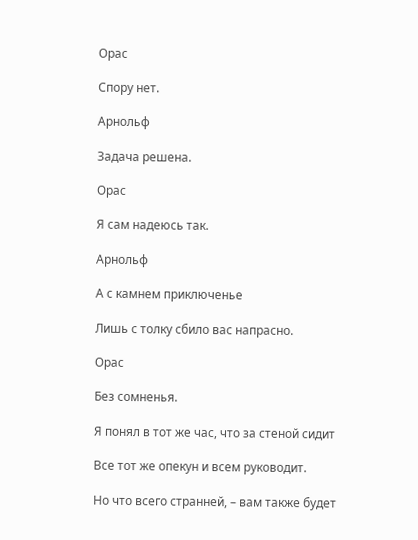Орас

Спору нет.

Арнольф

Задача решена.

Орас

Я сам надеюсь так.

Арнольф

А с камнем приключенье

Лишь с толку сбило вас напрасно.

Орас

Без сомненья.

Я понял в тот же час, что за стеной сидит

Все тот же опекун и всем руководит.

Но что всего странней, – вам также будет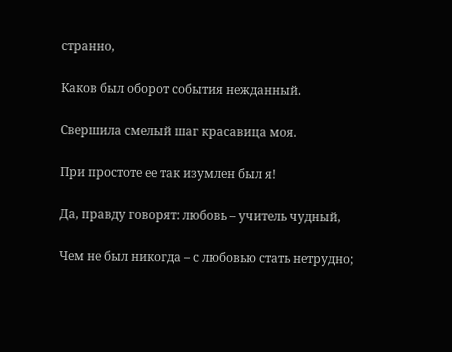странно,

Каков был оборот события нежданный.

Свершила смелый шаг красавица моя.

При простоте ее так изумлен был я!

Да, правду говорят: любовь – учитель чудный,

Чем не был никогда – с любовью стать нетрудно;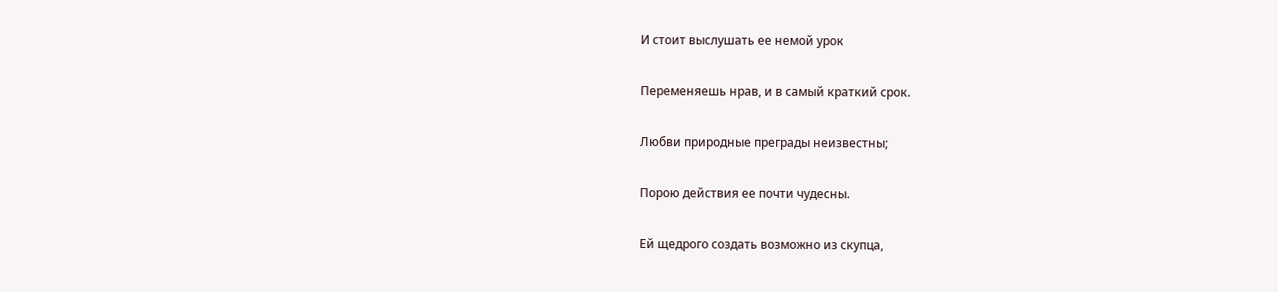И стоит выслушать ее немой урок

Переменяешь нрав, и в самый краткий срок.

Любви природные преграды неизвестны;

Порою действия ее почти чудесны.

Ей щедрого создать возможно из скупца,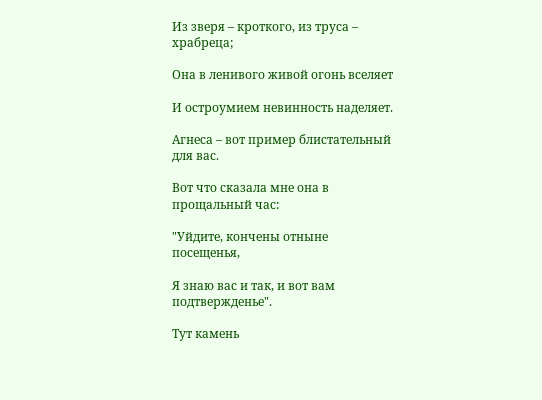Из зверя – кроткого, из труса – храбреца;

Она в ленивого живой огонь вселяет

И остроумием невинность наделяет.

Агнеса – вот пример блистательный для вас.

Вот что сказала мне она в прощальный час:

"Уйдите, кончены отныне посещенья,

Я знаю вас и так, и вот вам подтвержденье".

Тут камень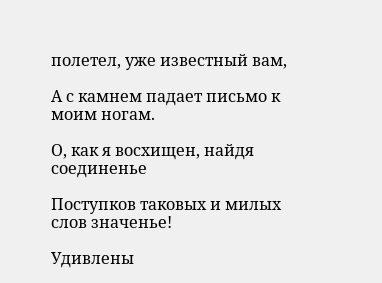полетел, уже известный вам,

А с камнем падает письмо к моим ногам.

О, как я восхищен, найдя соединенье

Поступков таковых и милых слов значенье!

Удивлены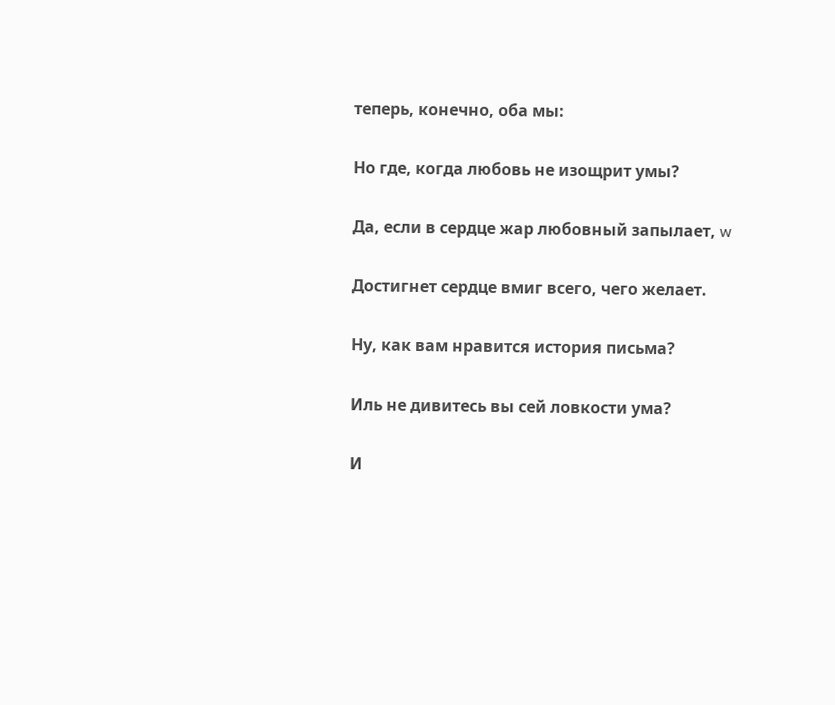теперь, конечно, оба мы:

Но где, когда любовь не изощрит умы?

Да, если в сердце жар любовный запылает, w

Достигнет сердце вмиг всего, чего желает.

Ну, как вам нравится история письма?

Иль не дивитесь вы сей ловкости ума?

И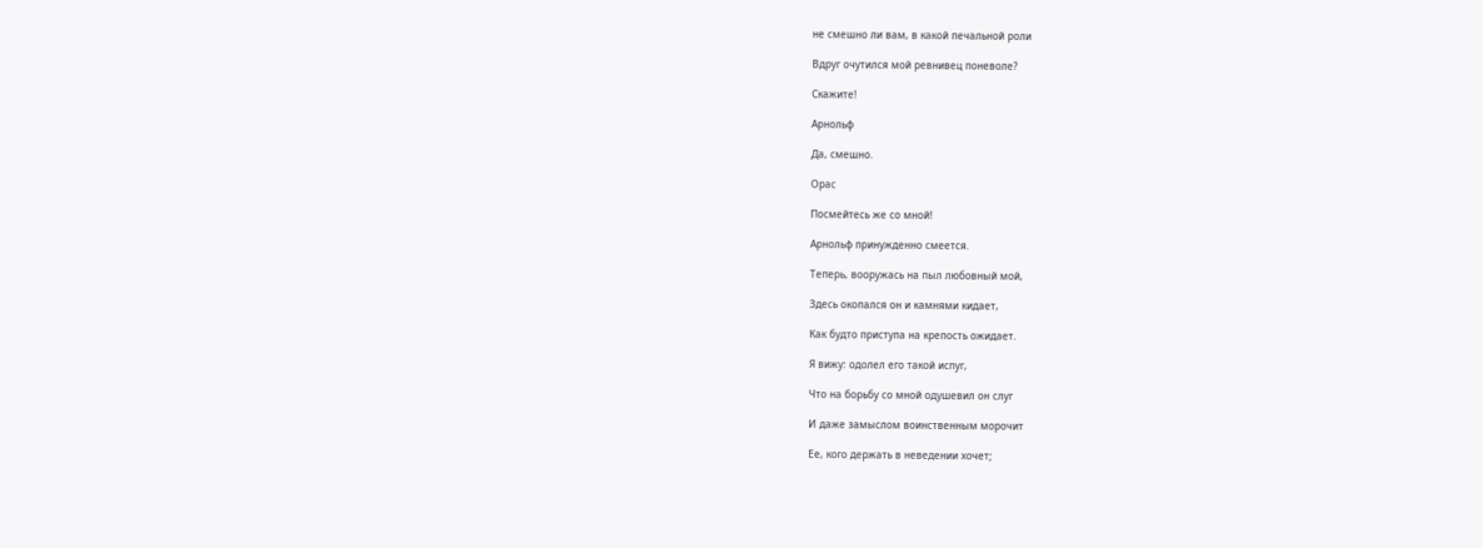не смешно ли вам, в какой печальной роли

Вдруг очутился мой ревнивец поневоле?

Скажите!

Арнольф

Да, смешно.

Орас

Посмейтесь же со мной!

Арнольф принужденно смеетcя.

Теперь, вооружась на пыл любовный мой,

Здесь окопался он и камнями кидает,

Как будто приступа на крепость ожидает.

Я вижу: одолел его такой испуг,

Что на борьбу со мной одушевил он слуг

И даже замыслом воинственным морочит

Ее, кого держать в неведении хочет;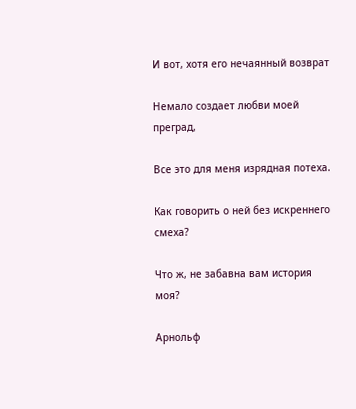И вот, хотя его нечаянный возврат

Немало создает любви моей преград,

Все это для меня изрядная потеха.

Как говорить о ней без искреннего смеха?

Что ж, не забавна вам история моя?

Арнольф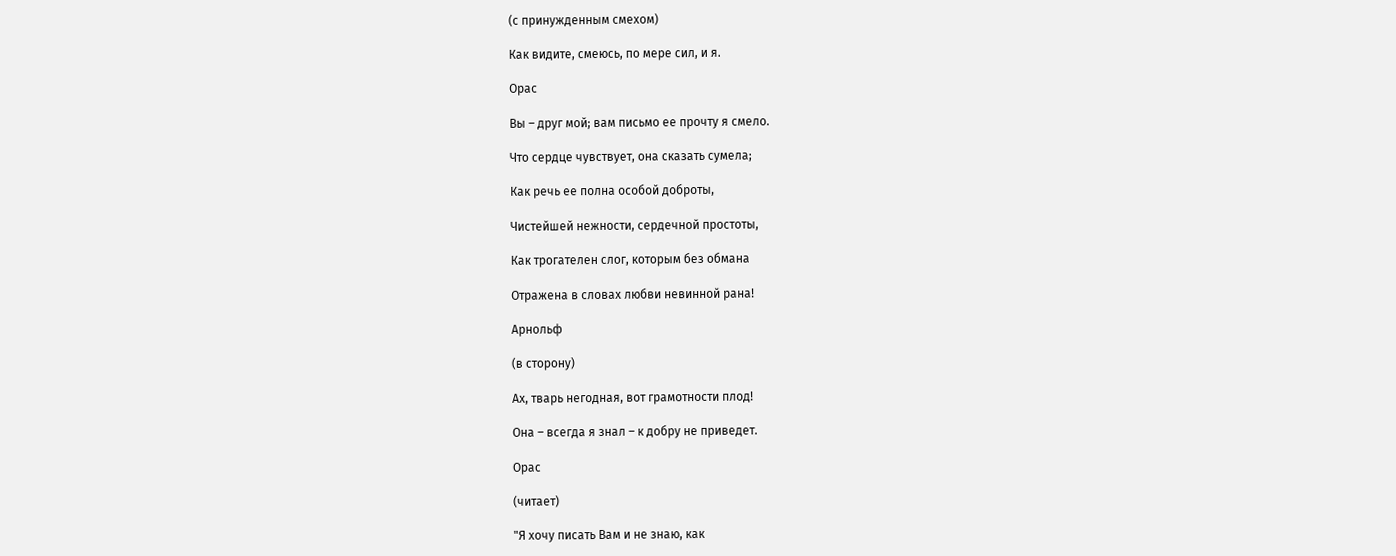(с принужденным смехом)

Как видите, смеюсь, по мере сил, и я.

Орас

Вы – друг мой; вам письмо ее прочту я смело.

Что сердце чувствует, она сказать сумела;

Как речь ее полна особой доброты,

Чистейшей нежности, сердечной простоты,

Как трогателен слог, которым без обмана

Отражена в словах любви невинной рана!

Арнольф

(в сторону)

Ах, тварь негодная, вот грамотности плод!

Она – всегда я знал – к добру не приведет.

Орас

(читает)

"Я хочу писать Вам и не знаю, как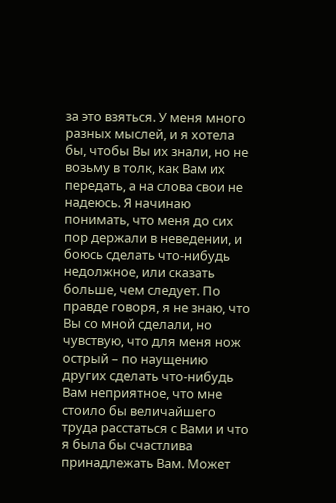за это взяться. У меня много разных мыслей, и я хотела бы, чтобы Вы их знали, но не возьму в толк, как Вам их передать, а на слова свои не надеюсь. Я начинаю понимать, что меня до сих пор держали в неведении, и боюсь сделать что-нибудь недолжное, или сказать больше, чем следует. По правде говоря, я не знаю, что Вы со мной сделали, но чувствую, что для меня нож острый – по наущению других сделать что-нибудь Вам неприятное, что мне стоило бы величайшего труда расстаться с Вами и что я была бы счастлива принадлежать Вам. Может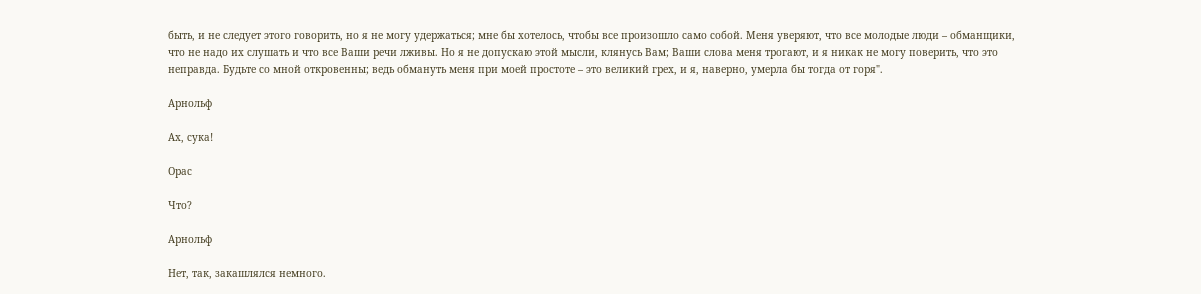быть, и не следует этого говорить, но я не могу удержаться; мне бы хотелось, чтобы все произошло само собой. Меня уверяют, что все молодые люди – обманщики, что не надо их слушать и что все Ваши речи лживы. Но я не допускаю этой мысли, клянусь Вам; Ваши слова меня трогают, и я никак не могу поверить, что это неправда. Будьте со мной откровенны; ведь обмануть меня при моей простоте – это великий грех, и я, наверно, умерла бы тогда от горя".

Арнольф

Ах, сука!

Орас

Что?

Арнольф

Нет, так, закашлялся немного.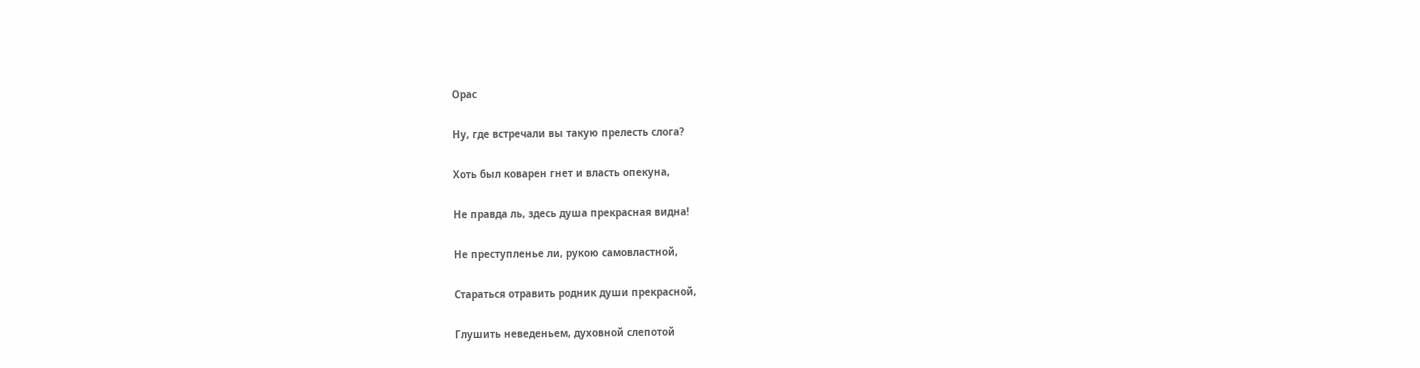Орас

Ну, где встречали вы такую прелесть слога?

Хоть был коварен гнет и власть опекуна,

Не правда ль, здесь душа прекрасная видна!

Не преступленье ли, рукою самовластной,

Стараться отравить родник души прекрасной,

Глушить неведеньем, духовной слепотой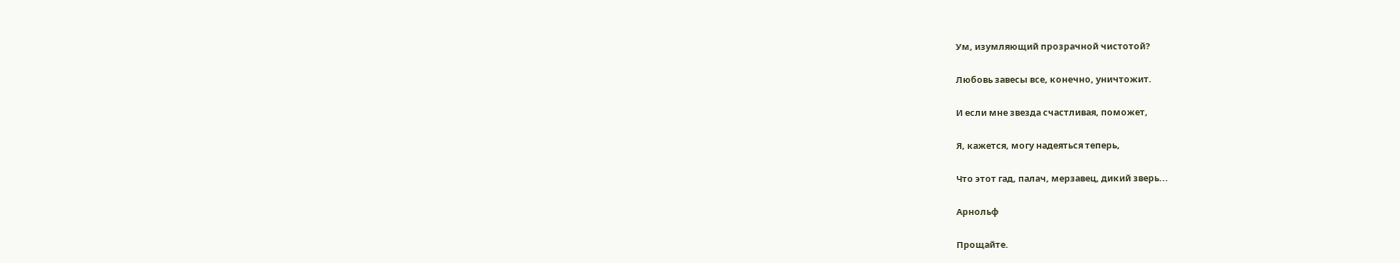Ум, изумляющий прозрачной чистотой?

Любовь завесы все, конечно, уничтожит.

И если мне звезда счастливая, поможет,

Я, кажется, могу надеяться теперь,

Что этот гад, палач, мерзавец, дикий зверь...

Арнольф

Прощайте.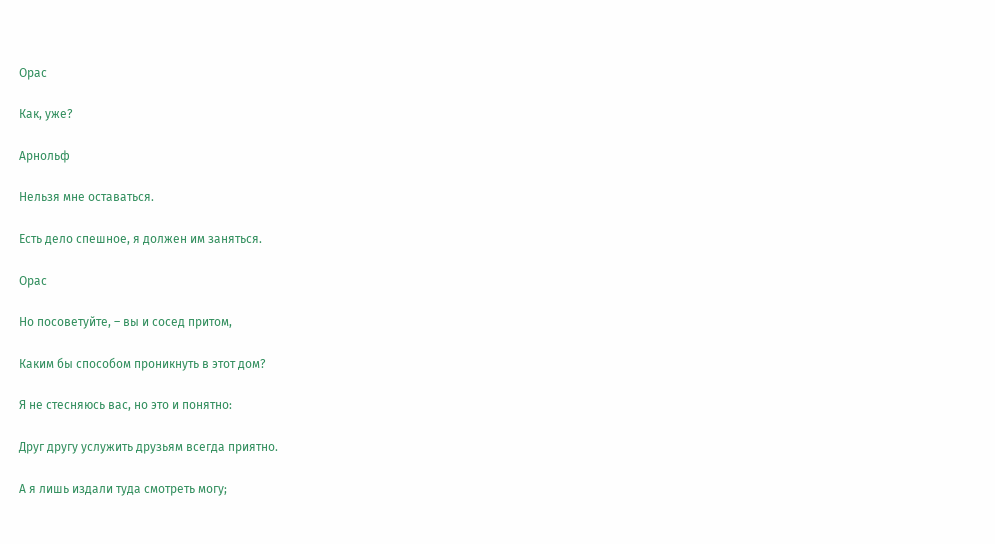Орас

Как, уже?

Арнольф

Нельзя мне оставаться.

Есть дело спешное, я должен им заняться.

Орас

Но посоветуйте, – вы и сосед притом,

Каким бы способом проникнуть в этот дом?

Я не стесняюсь вас, но это и понятно:

Друг другу услужить друзьям всегда приятно.

А я лишь издали туда смотреть могу;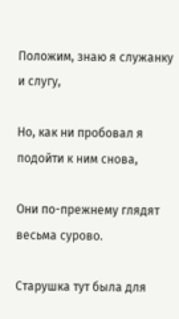Положим, знаю я служанку и слугу,

Но, как ни пробовал я подойти к ним снова,

Они по-прежнему глядят весьма сурово.

Старушка тут была для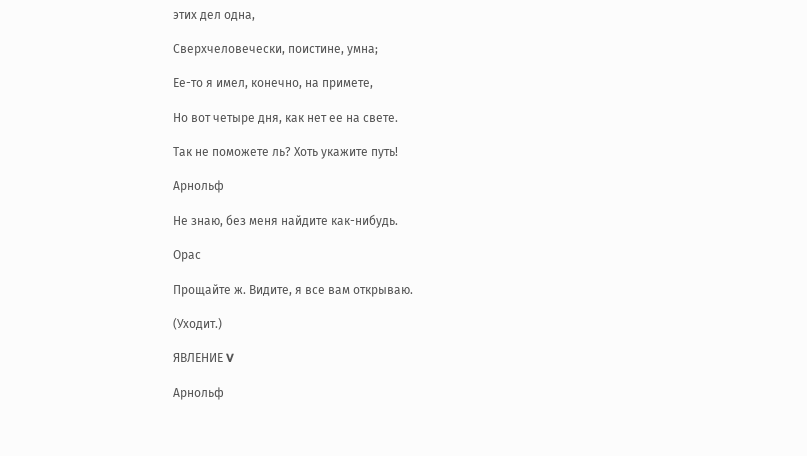этих дел одна,

Сверхчеловечески, поистине, умна;

Ее-то я имел, конечно, на примете,

Но вот четыре дня, как нет ее на свете.

Так не поможете ль? Хоть укажите путь!

Арнольф

Не знаю, без меня найдите как-нибудь.

Орас

Прощайте ж. Видите, я все вам открываю.

(Уходит.)

ЯВЛЕНИЕ V

Арнольф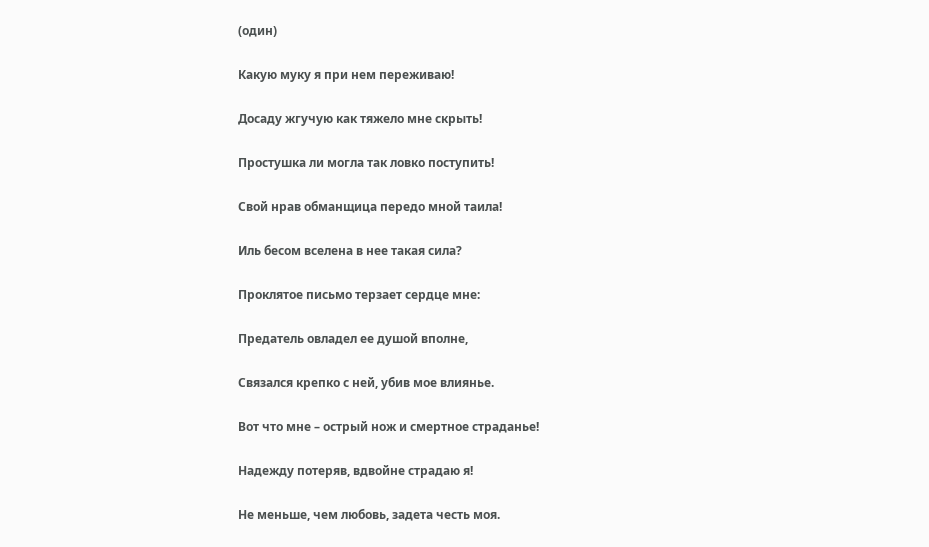(один)

Какую муку я при нем переживаю!

Досаду жгучую как тяжело мне скрыть!

Простушка ли могла так ловко поступить!

Свой нрав обманщица передо мной таила!

Иль бесом вселена в нее такая сила?

Проклятое письмо терзает сердце мне:

Предатель овладел ее душой вполне,

Связался крепко с ней, убив мое влиянье.

Вот что мне – острый нож и смертное страданье!

Надежду потеряв, вдвойне страдаю я!

Не меньше, чем любовь, задета честь моя.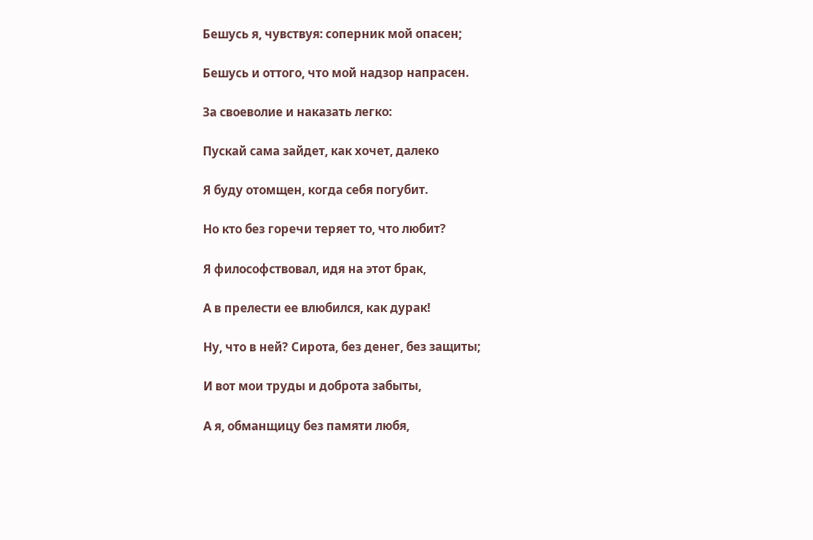Бешусь я, чувствуя: соперник мой опасен;

Бешусь и оттого, что мой надзор напрасен.

За своеволие и наказать легко:

Пускай сама зайдет, как хочет, далеко

Я буду отомщен, когда себя погубит.

Но кто без горечи теряет то, что любит?

Я философствовал, идя на этот брак,

А в прелести ее влюбился, как дурак!

Ну, что в ней? Сирота, без денег, без защиты;

И вот мои труды и доброта забыты,

А я, обманщицу без памяти любя,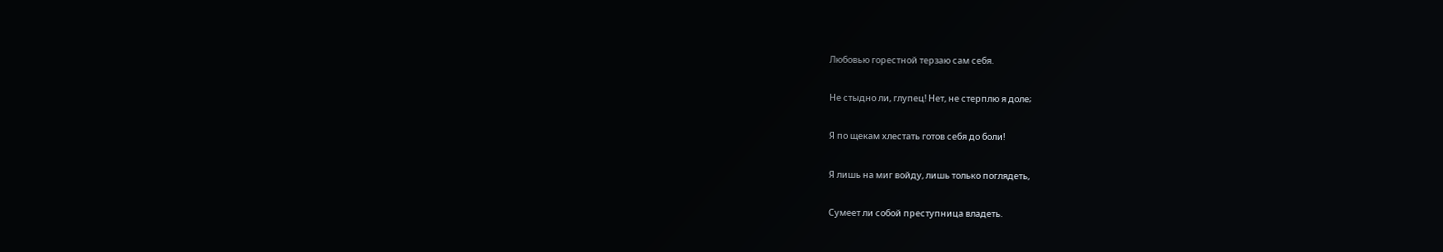Любовью горестной терзаю сам себя.

Не стыдно ли, глупец! Нет, не стерплю я доле;

Я по щекам хлестать готов себя до боли!

Я лишь на миг войду, лишь только поглядеть,

Сумеет ли собой преступница владеть.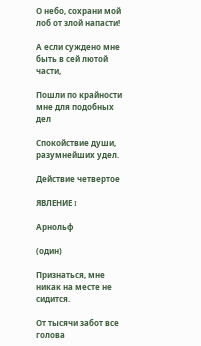О небо, сохрани мой лоб от злой напасти!

А если суждено мне быть в сей лютой части,

Пошли по крайности мне для подобных дел

Спокойствие души, разумнейших удел.

Действие четвертое

ЯВЛЕНИЕ I

Арнольф

(один)

Признаться, мне никак на месте не сидится.

От тысячи забот все голова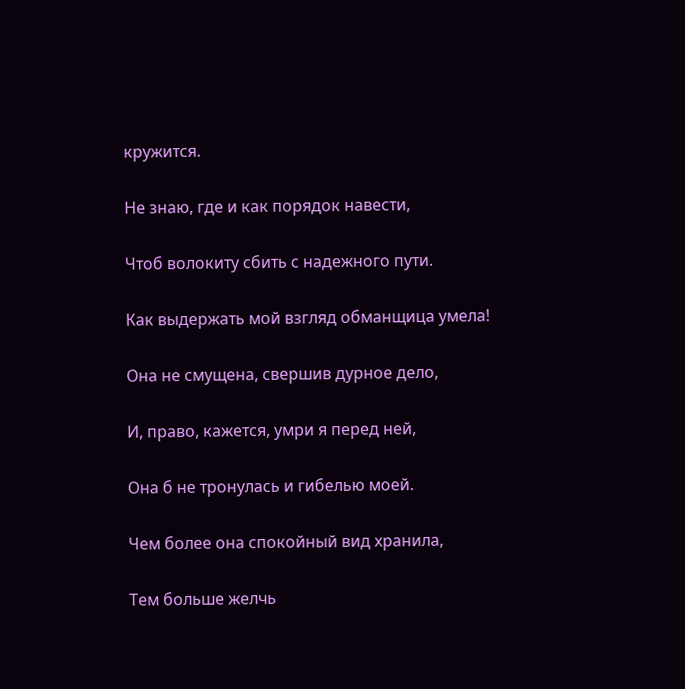кружится.

Не знаю, где и как порядок навести,

Чтоб волокиту сбить с надежного пути.

Как выдержать мой взгляд обманщица умела!

Она не смущена, свершив дурное дело,

И, право, кажется, умри я перед ней,

Она б не тронулась и гибелью моей.

Чем более она спокойный вид хранила,

Тем больше желчь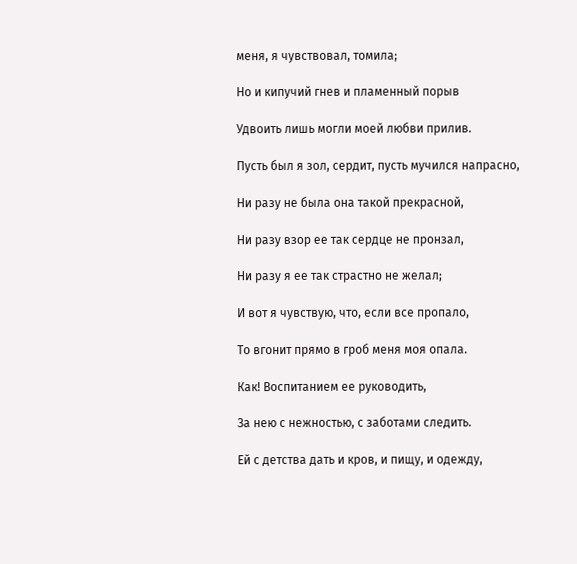меня, я чувствовал, томила;

Но и кипучий гнев и пламенный порыв

Удвоить лишь могли моей любви прилив.

Пусть был я зол, сердит, пусть мучился напрасно,

Ни разу не была она такой прекрасной,

Ни разу взор ее так сердце не пронзал,

Ни разу я ее так страстно не желал;

И вот я чувствую, что, если все пропало,

То вгонит прямо в гроб меня моя опала.

Как! Воспитанием ее руководить,

За нею с нежностью, с заботами следить.

Ей с детства дать и кров, и пищу, и одежду,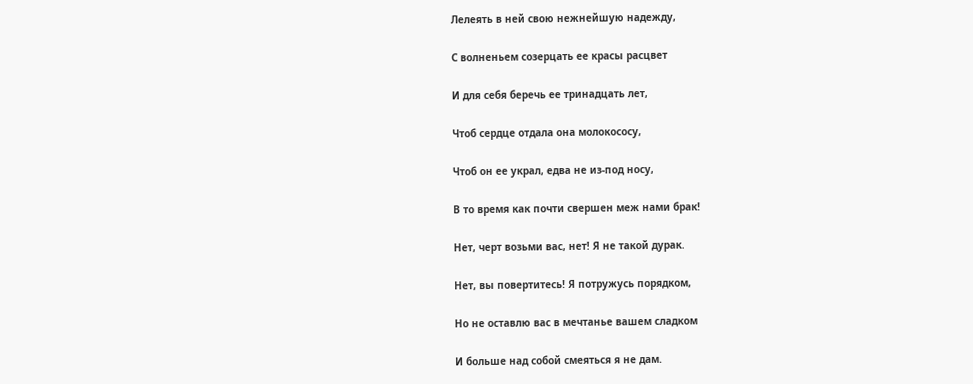Лелеять в ней свою нежнейшую надежду,

С волненьем созерцать ее красы расцвет

И для себя беречь ее тринадцать лет,

Чтоб сердце отдала она молокососу,

Чтоб он ее украл, едва не из-под носу,

В то время как почти свершен меж нами брак!

Нет, черт возьми вас, нет! Я не такой дурак.

Нет, вы повертитесь! Я потружусь порядком,

Но не оставлю вас в мечтанье вашем сладком

И больше над собой смеяться я не дам.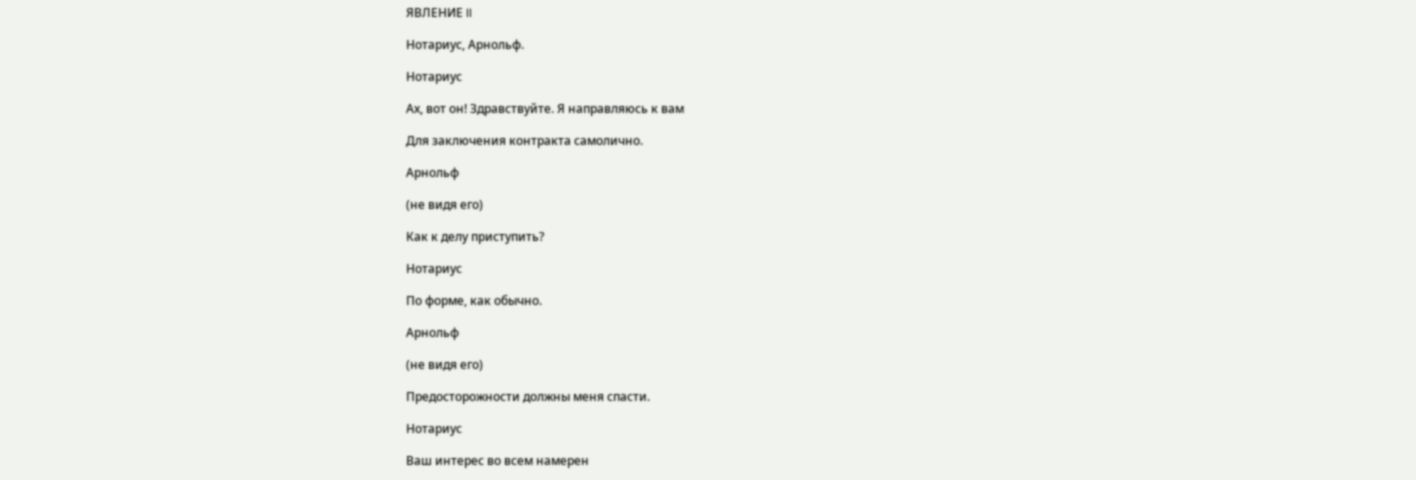ЯВЛЕНИЕ II

Нотариус, Арнольф.

Нотариус

Ах, вот он! Здравствуйте. Я направляюсь к вам

Для заключения контракта самолично.

Арнольф

(не видя его)

Как к делу приступить?

Нотариус

По форме, как обычно.

Арнольф

(не видя его)

Предосторожности должны меня спасти.

Нотариус

Ваш интерес во всем намерен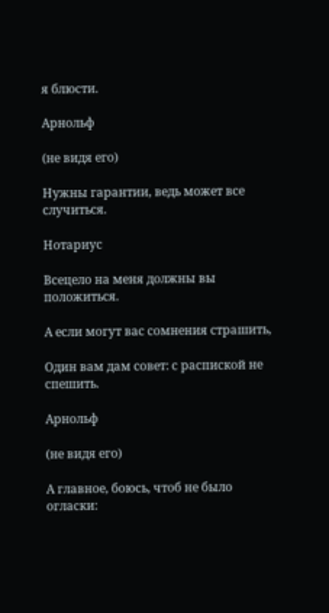я блюсти.

Арнольф

(не видя его)

Нужны гарантии, ведь может все случиться.

Нотариус

Всецело на меня должны вы положиться.

А если могут вас сомнения страшить,

Один вам дам совет: с распиской не спешить.

Арнольф

(не видя его)

А главное, боюсь, чтоб не было огласки: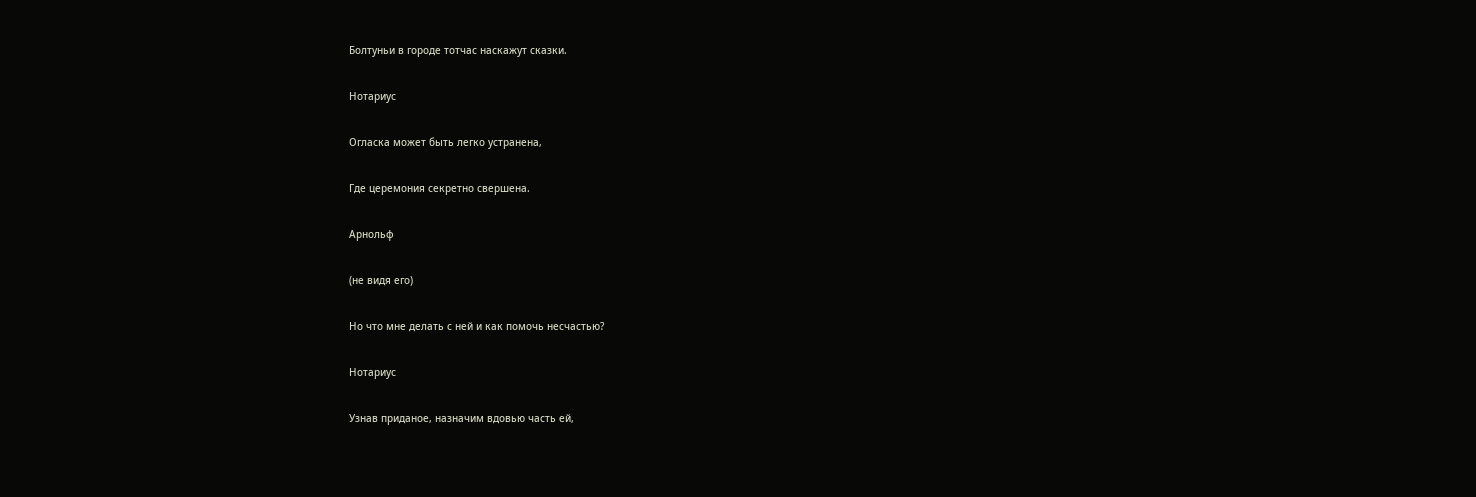Болтуньи в городе тотчас наскажут сказки.

Нотариус

Огласка может быть легко устранена,

Где церемония секретно свершена.

Арнольф

(не видя его)

Но что мне делать с ней и как помочь несчастью?

Нотариус

Узнав приданое, назначим вдовью часть ей,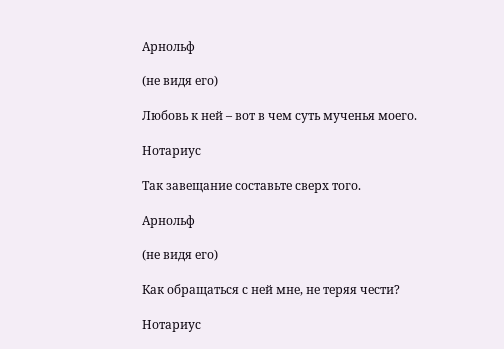Арнольф

(не видя его)

Любовь к ней – вот в чем суть мученья моего.

Нотариус

Так завещание составьте сверх того.

Арнольф

(не видя его)

Как обращаться с ней мне, не теряя чести?

Нотариус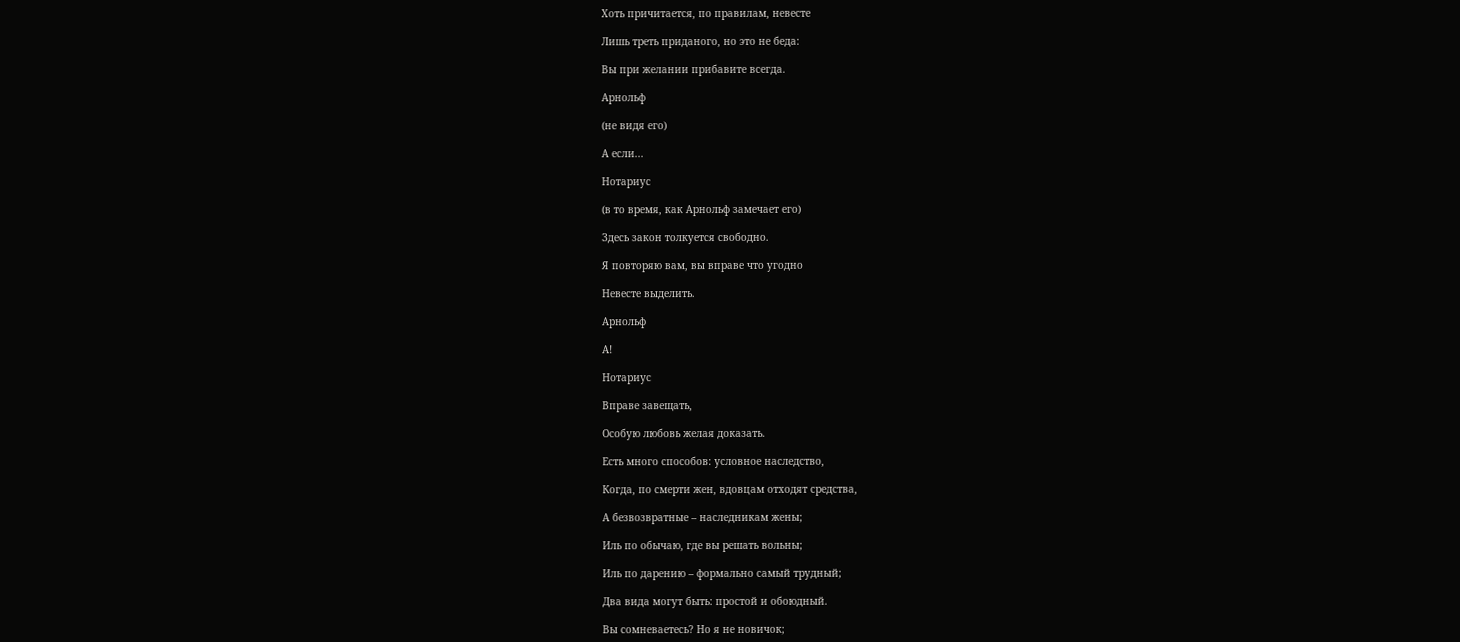Хоть причитается, по правилам, невесте

Лишь треть приданого, но это не беда:

Вы при желании прибавите всегда.

Арнольф

(не видя его)

А если...

Нотариус

(в то время, как Арнольф замечает его)

Здесь закон толкуется свободно.

Я повторяю вам, вы вправе что угодно

Невесте выделить.

Арнольф

А!

Нотариус

Вправе завещать,

Особую любовь желая доказать.

Есть много способов: условное наследство,

Когда, по смерти жен, вдовцам отходят средства,

А безвозвратные – наследникам жены;

Иль по обычаю, где вы решать вольны;

Иль по дарению – формально самый трудный;

Два вида могут быть: простой и обоюдный.

Вы сомневаетесь? Но я не новичок;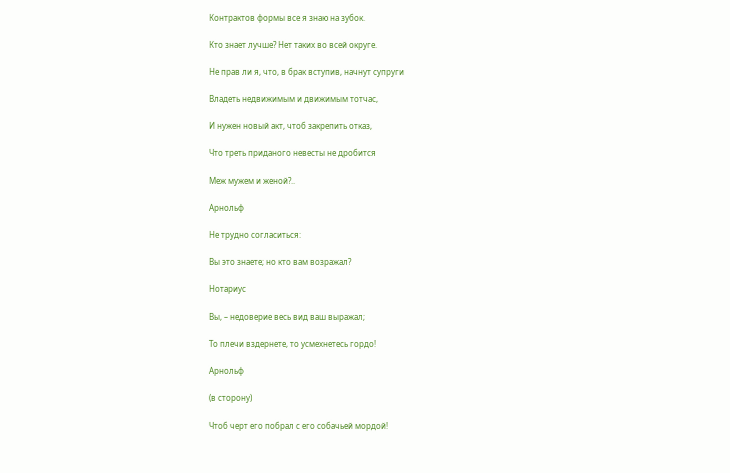Контрактов формы все я знаю на зубок.

Кто знает лучше? Нет таких во всей округе.

Не прав ли я, что, в брак вступив, начнут супруги

Владеть недвижимым и движимым тотчас,

И нужен новый акт, чтоб закрепить отказ,

Что треть приданого невесты не дробится

Меж мужем и женой?..

Арнольф

Не трудно согласиться:

Вы это знаете; но кто вам возражал?

Нотариус

Вы, – недоверие весь вид ваш выражал;

То плечи вздернете, то усмехнетесь гордо!

Арнольф

(в сторону)

Чтоб черт его побрал с его собачьей мордой!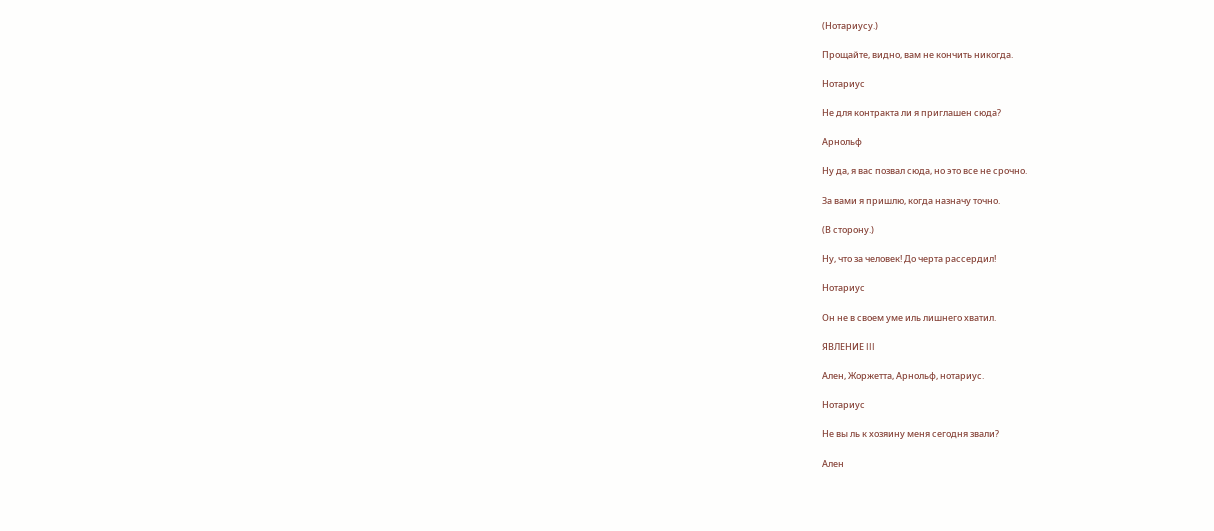(Нотариусу.)

Прощайте, видно, вам не кончить никогда.

Нотариус

Не для контракта ли я приглашен сюда?

Арнольф

Ну да, я вас позвал сюда, но это все не срочно.

За вами я пришлю, когда назначу точно.

(В сторону.)

Ну, что за человек! До черта рассердил!

Нотариус

Он не в своем уме иль лишнего хватил.

ЯВЛЕНИЕ III

Ален, Жоржетта, Арнольф, нотариус.

Нотариус

Не вы ль к хозяину меня сегодня звали?

Ален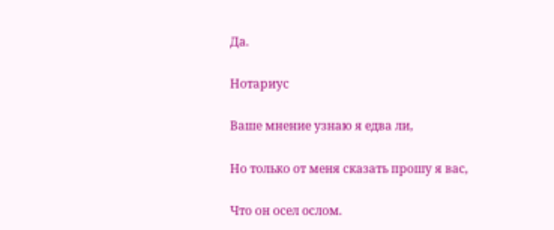Да.

Нотариус

Ваше мнение узнаю я едва ли,

Но только от меня сказать прошу я вас,

Что он осел ослом.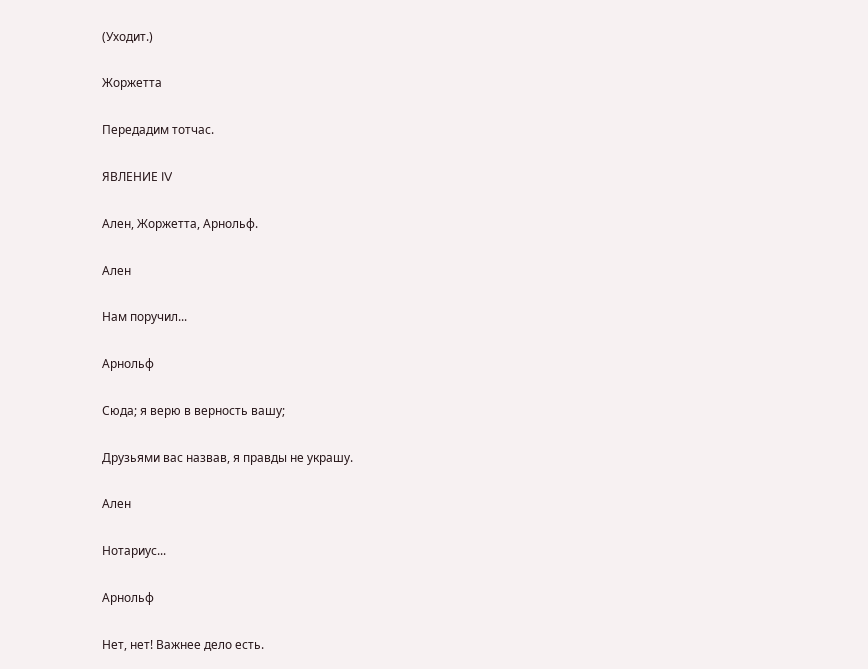(Уходит.)

Жоржетта

Передадим тотчас.

ЯВЛЕНИЕ IV

Ален, Жоржетта, Арнольф.

Ален

Нам поручил...

Арнольф

Сюда; я верю в верность вашу;

Друзьями вас назвав, я правды не украшу.

Ален

Нотариус...

Арнольф

Нет, нет! Важнее дело есть.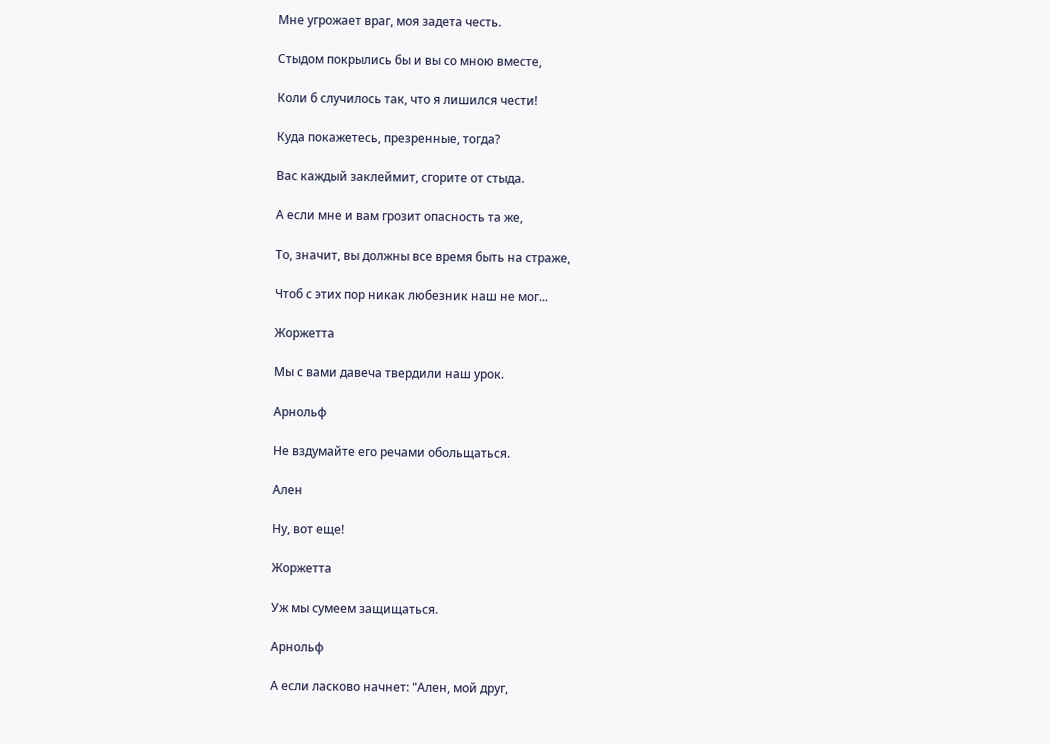Мне угрожает враг, моя задета честь.

Стыдом покрылись бы и вы со мною вместе,

Коли б случилось так, что я лишился чести!

Куда покажетесь, презренные, тогда?

Вас каждый заклеймит, сгорите от стыда.

А если мне и вам грозит опасность та же,

То, значит, вы должны все время быть на страже,

Чтоб с этих пор никак любезник наш не мог...

Жоржетта

Мы с вами давеча твердили наш урок.

Арнольф

Не вздумайте его речами обольщаться.

Ален

Ну, вот еще!

Жоржетта

Уж мы сумеем защищаться.

Арнольф

А если ласково начнет: "Ален, мой друг,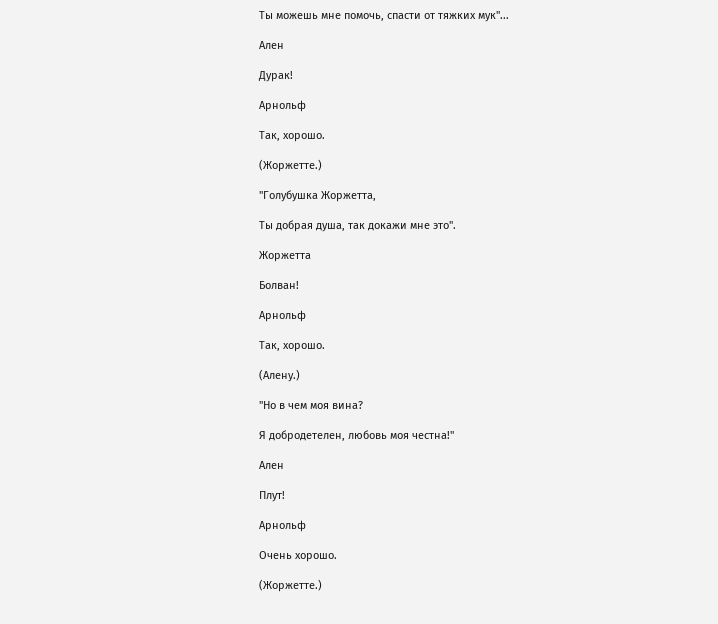Ты можешь мне помочь, спасти от тяжких мук"...

Ален

Дурак!

Арнольф

Так, хорошо.

(Жоржетте.)

"Голубушка Жоржетта,

Ты добрая душа, так докажи мне это".

Жоржетта

Болван!

Арнольф

Так, хорошо.

(Алену.)

"Но в чем моя вина?

Я добродетелен, любовь моя честна!"

Ален

Плут!

Арнольф

Очень хорошо.

(Жоржетте.)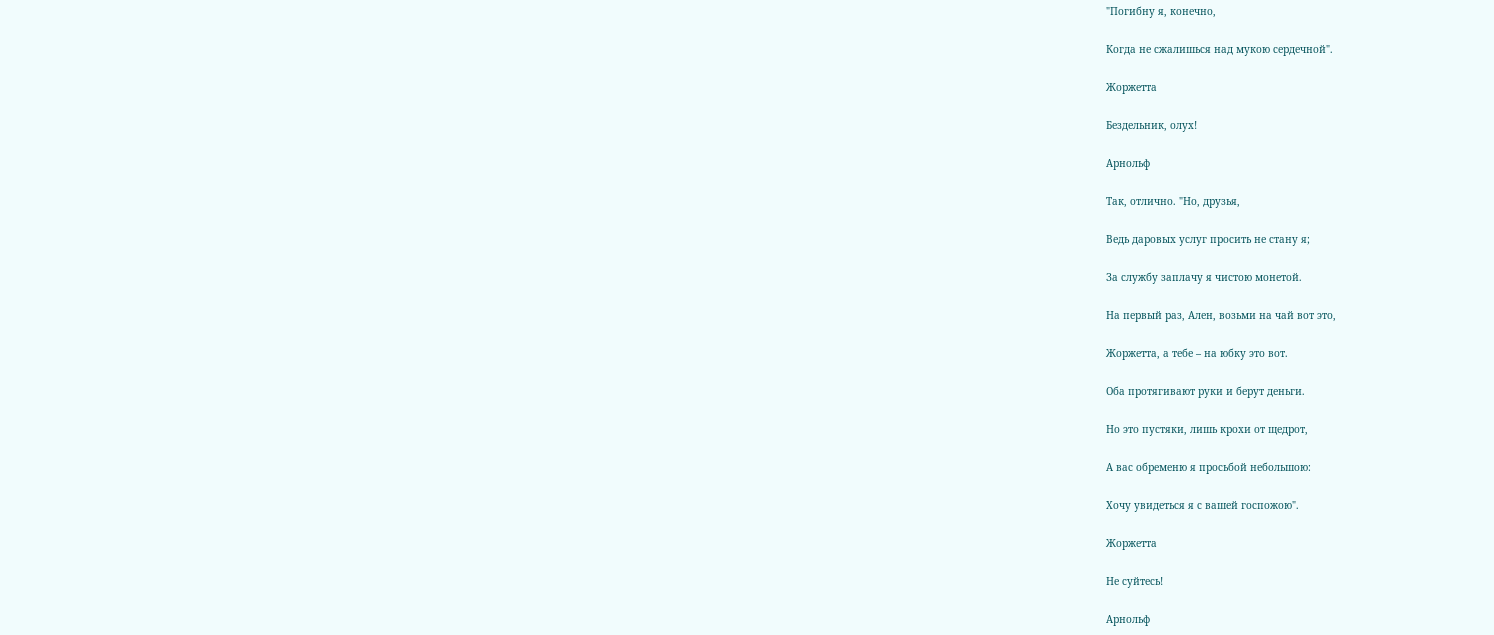"Погибну я, конечно,

Когда не сжалишься над мукою сердечной".

Жоржетта

Бездельник, олух!

Арнольф

Так, отлично. "Но, друзья,

Ведь даровых услуг просить не стану я;

За службу заплачу я чистою монетой.

На первый раз, Ален, возьми на чай вот это,

Жоржетта, а тебе – на юбку это вот.

Оба протягивают руки и берут деньги.

Но это пустяки, лишь крохи от щедрот,

А вас обременю я просьбой небольшою:

Хочу увидеться я с вашей госпожою".

Жоржетта

Не суйтесь!

Арнольф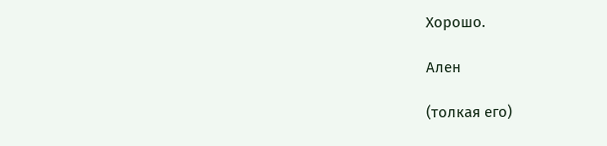Хорошо.

Ален

(толкая его)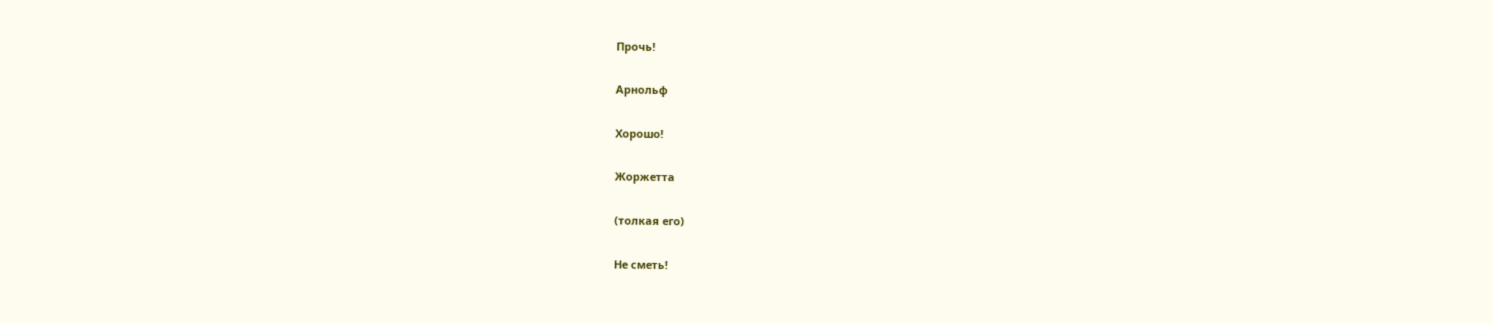Прочь!

Арнольф

Хорошо!

Жоржетта

(толкая его)

Не сметь!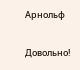Арнольф

Довольно!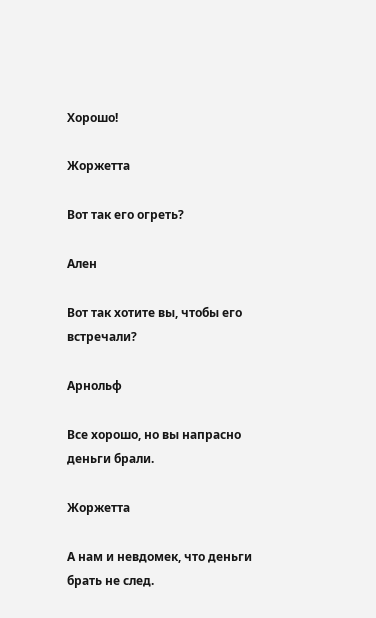Хорошо!

Жоржетта

Вот так его огреть?

Ален

Вот так хотите вы, чтобы его встречали?

Арнольф

Все хорошо, но вы напрасно деньги брали.

Жоржетта

А нам и невдомек, что деньги брать не след.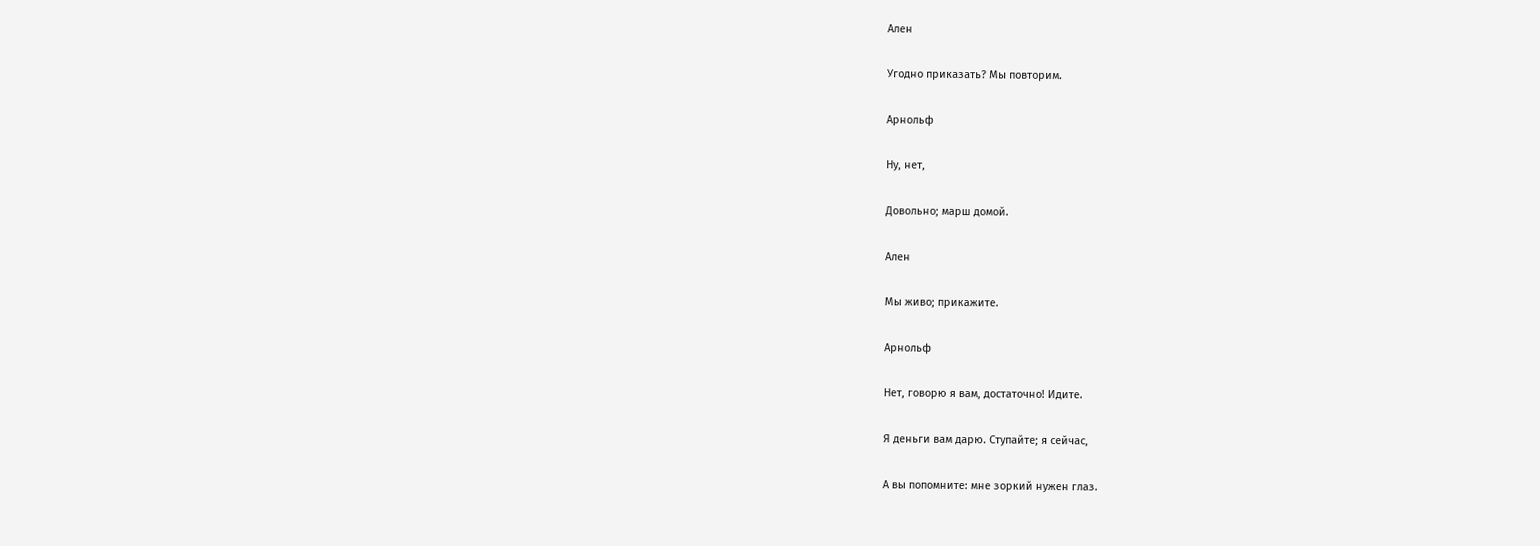Ален

Угодно приказать? Мы повторим.

Арнольф

Ну, нет,

Довольно; марш домой.

Ален

Мы живо; прикажите.

Арнольф

Нет, говорю я вам, достаточно! Идите.

Я деньги вам дарю. Ступайте; я сейчас,

А вы попомните: мне зоркий нужен глаз.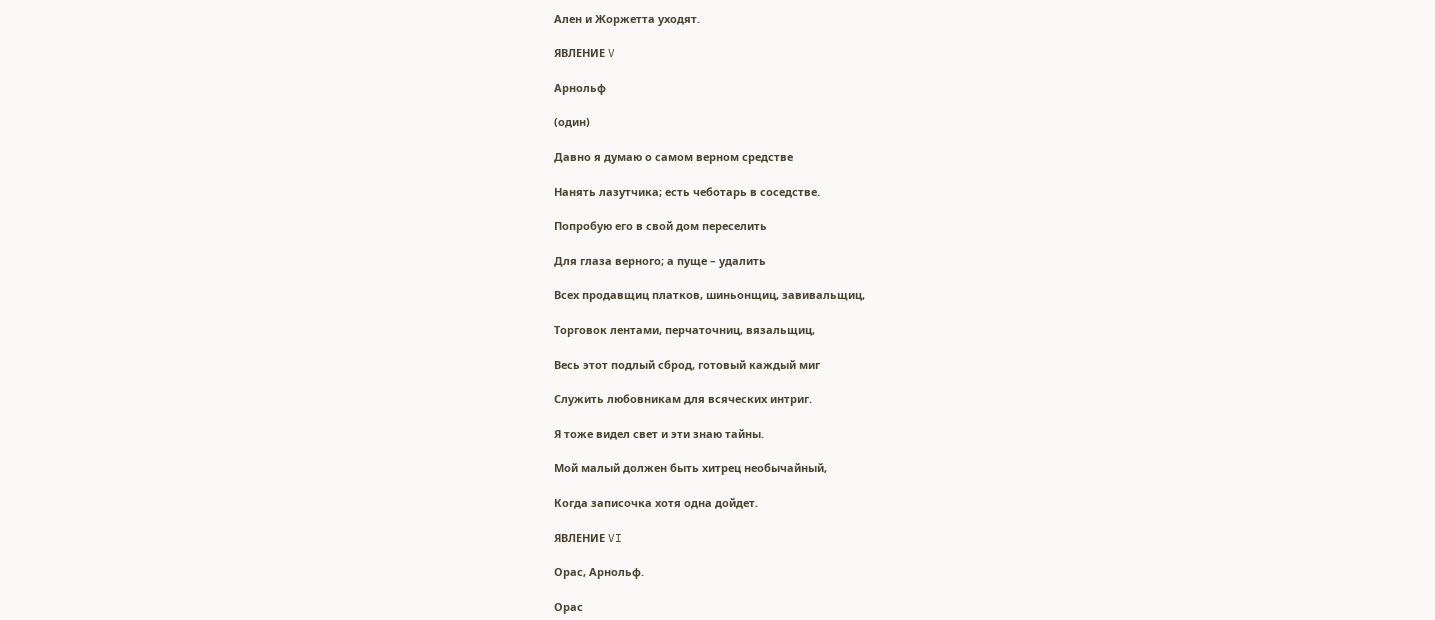Ален и Жоржетта уходят.

ЯВЛЕНИЕ V

Арнольф

(один)

Давно я думаю о самом верном средстве

Нанять лазутчика; есть чеботарь в соседстве.

Попробую его в свой дом переселить

Для глаза верного; а пуще – удалить

Всех продавщиц платков, шиньонщиц, завивальщиц,

Торговок лентами, перчаточниц, вязальщиц,

Весь этот подлый сброд, готовый каждый миг

Служить любовникам для всяческих интриг.

Я тоже видел свет и эти знаю тайны.

Мой малый должен быть хитрец необычайный,

Когда записочка хотя одна дойдет.

ЯВЛЕНИЕ VI

Орас, Арнольф.

Орас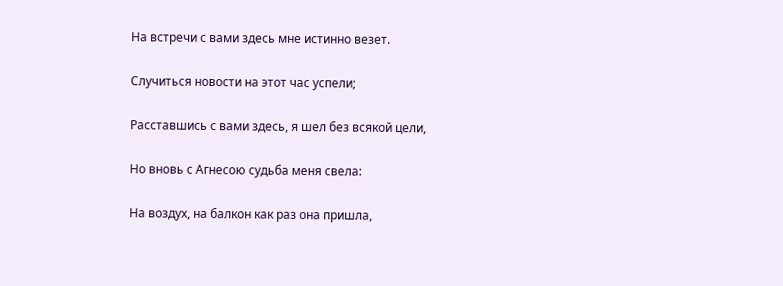На встречи с вами здесь мне истинно везет.

Случиться новости на этот час успели;

Расставшись с вами здесь, я шел без всякой цели,

Но вновь с Агнесою судьба меня свела:

На воздух, на балкон как раз она пришла,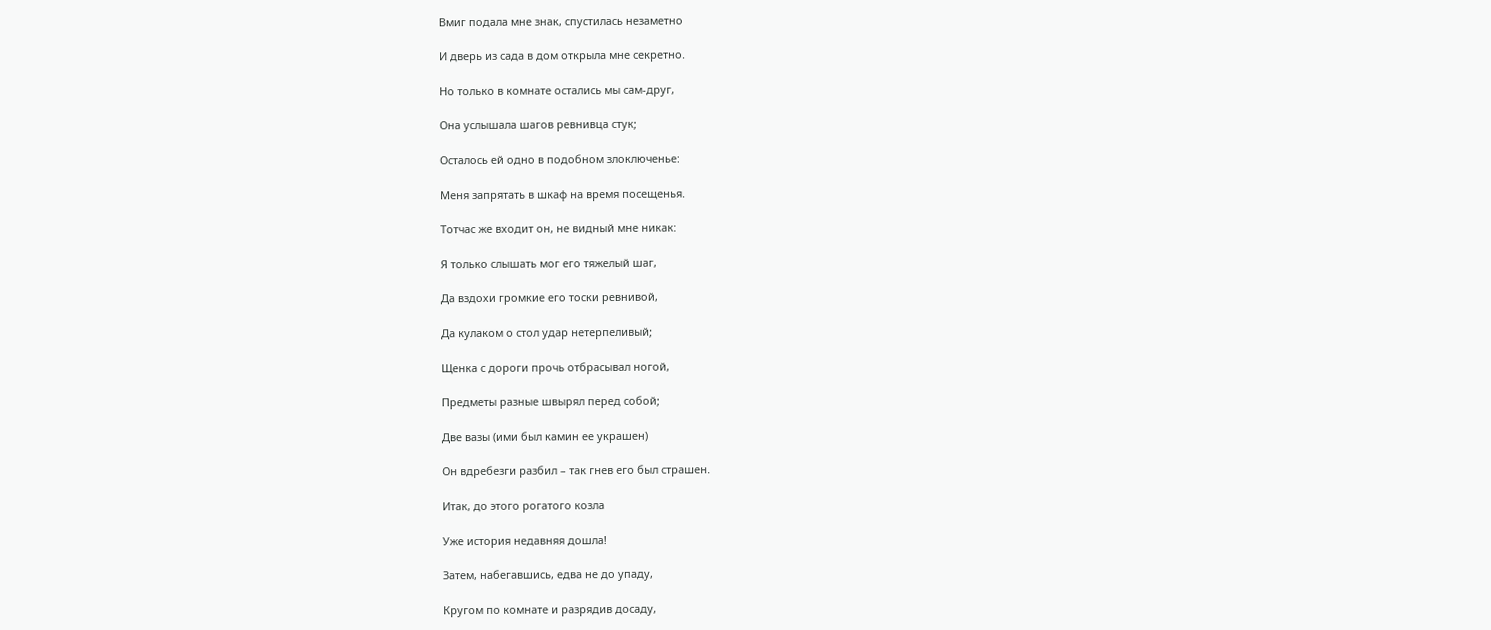Вмиг подала мне знак, спустилась незаметно

И дверь из сада в дом открыла мне секретно.

Но только в комнате остались мы сам-друг,

Она услышала шагов ревнивца стук;

Осталось ей одно в подобном злоключенье:

Меня запрятать в шкаф на время посещенья.

Тотчас же входит он, не видный мне никак:

Я только слышать мог его тяжелый шаг,

Да вздохи громкие его тоски ревнивой,

Да кулаком о стол удар нетерпеливый;

Щенка с дороги прочь отбрасывал ногой,

Предметы разные швырял перед собой;

Две вазы (ими был камин ее украшен)

Он вдребезги разбил – так гнев его был страшен.

Итак, до этого рогатого козла

Уже история недавняя дошла!

Затем, набегавшись, едва не до упаду,

Кругом по комнате и разрядив досаду,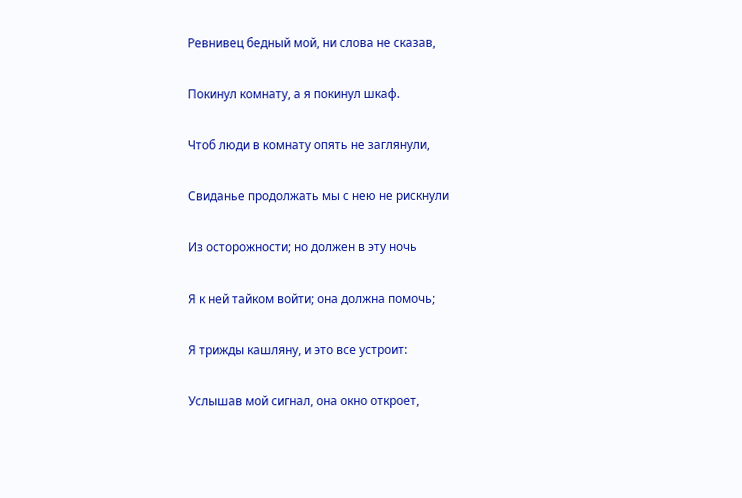Ревнивец бедный мой, ни слова не сказав,

Покинул комнату, а я покинул шкаф.

Чтоб люди в комнату опять не заглянули,

Свиданье продолжать мы с нею не рискнули

Из осторожности; но должен в эту ночь

Я к ней тайком войти; она должна помочь;

Я трижды кашляну, и это все устроит:

Услышав мой сигнал, она окно откроет,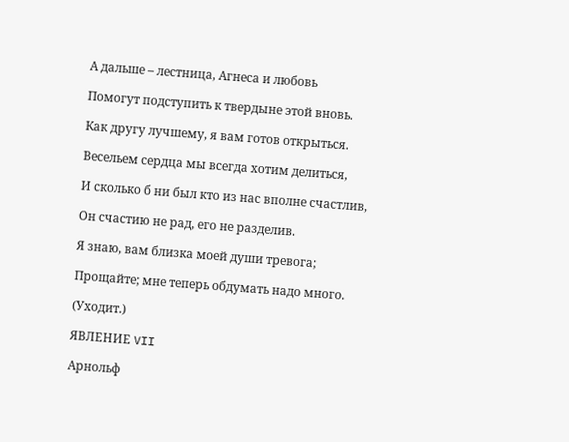А дальше – лестница, Агнеса и любовь

Помогут подступить к твердыне этой вновь.

Как другу лучшему, я вам готов открыться.

Весельем сердца мы всегда хотим делиться,

И сколько б ни был кто из нас вполне счастлив,

Он счастию не рад, его не разделив.

Я знаю, вам близка моей души тревога;

Прощайте; мне теперь обдумать надо много.

(Уходит.)

ЯВЛЕНИЕ VII

Арнольф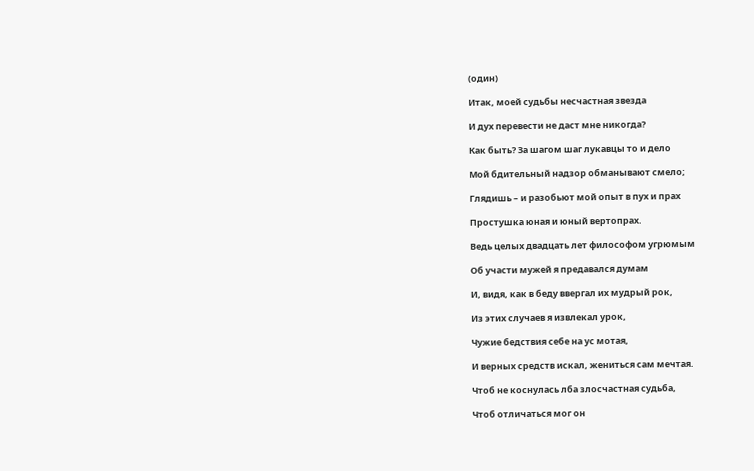(один)

Итак, моей судьбы несчастная звезда

И дух перевести не даст мне никогда?

Как быть? За шагом шаг лукавцы то и дело

Мой бдительный надзор обманывают смело;

Глядишь – и разобьют мой опыт в пух и прах

Простушка юная и юный вертопрах.

Ведь целых двадцать лет философом угрюмым

Об участи мужей я предавался думам

И, видя, как в беду ввергал их мудрый рок,

Из этих случаев я извлекал урок,

Чужие бедствия себе на ус мотая,

И верных средств искал, жениться сам мечтая.

Чтоб не коснулась лба злосчастная судьба,

Чтоб отличаться мог он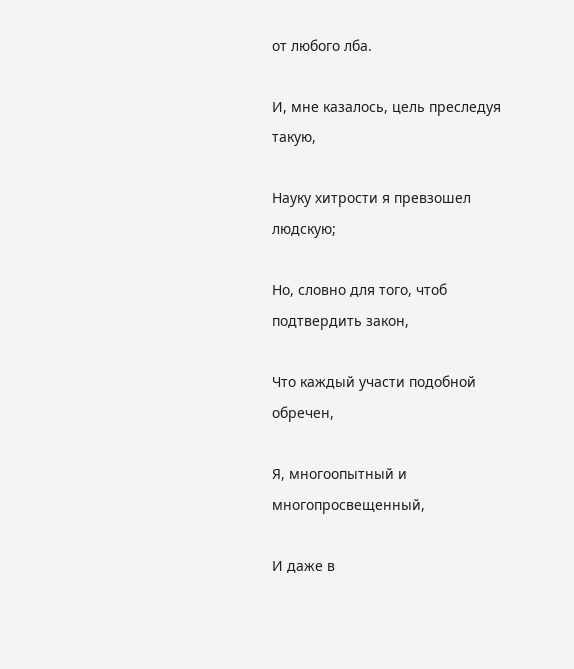от любого лба.

И, мне казалось, цель преследуя такую,

Науку хитрости я превзошел людскую;

Но, словно для того, чтоб подтвердить закон,

Что каждый участи подобной обречен,

Я, многоопытный и многопросвещенный,

И даже в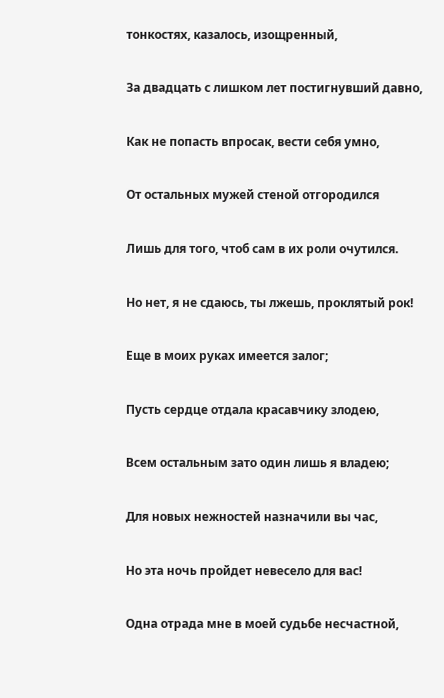тонкостях, казалось, изощренный,

За двадцать с лишком лет постигнувший давно,

Как не попасть впросак, вести себя умно,

От остальных мужей стеной отгородился

Лишь для того, чтоб сам в их роли очутился.

Но нет, я не сдаюсь, ты лжешь, проклятый рок!

Еще в моих руках имеется залог;

Пусть сердце отдала красавчику злодею,

Всем остальным зато один лишь я владею;

Для новых нежностей назначили вы час,

Но эта ночь пройдет невесело для вас!

Одна отрада мне в моей судьбе несчастной,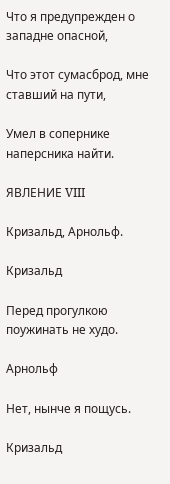Что я предупрежден о западне опасной,

Что этот сумасброд, мне ставший на пути,

Умел в сопернике наперсника найти.

ЯВЛЕНИЕ VIII

Кризальд, Арнольф.

Кризальд

Перед прогулкою поужинать не худо.

Арнольф

Нет, нынче я пощусь.

Кризальд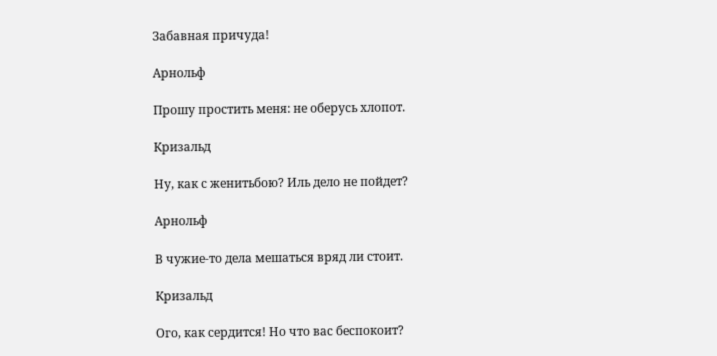Забавная причуда!

Арнольф

Прошу простить меня: не оберусь хлопот.

Кризальд

Ну, как с женитьбою? Иль дело не пойдет?

Арнольф

В чужие-то дела мешаться вряд ли стоит.

Кризальд

Ого, как сердится! Но что вас беспокоит?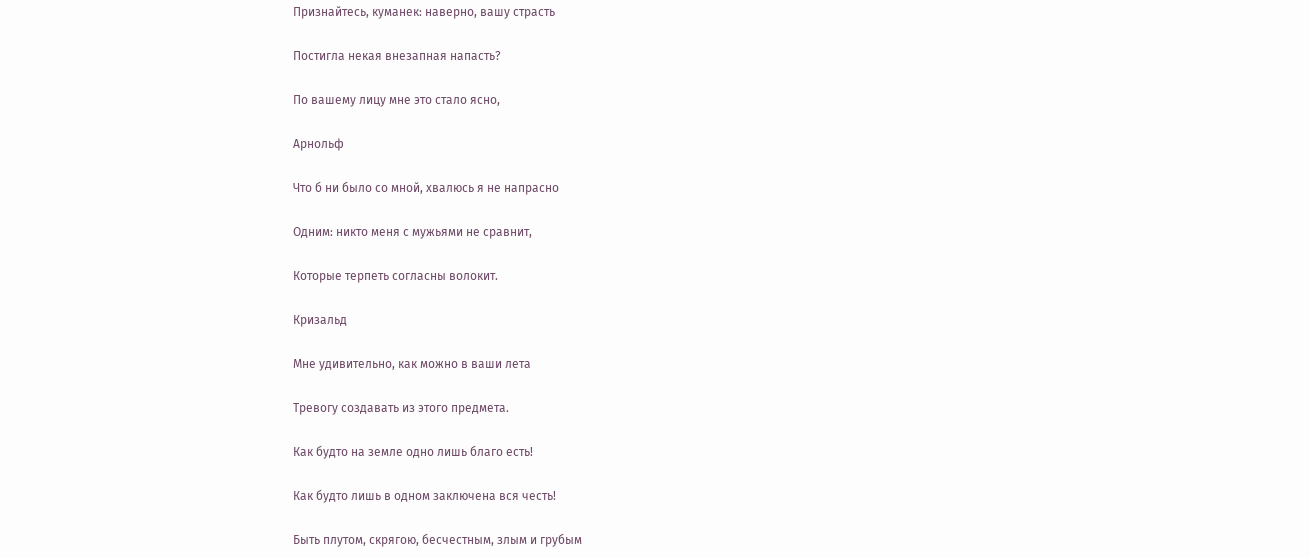Признайтесь, куманек: наверно, вашу страсть

Постигла некая внезапная напасть?

По вашему лицу мне это стало ясно,

Арнольф

Что б ни было со мной, хвалюсь я не напрасно

Одним: никто меня с мужьями не сравнит,

Которые терпеть согласны волокит.

Кризальд

Мне удивительно, как можно в ваши лета

Тревогу создавать из этого предмета.

Как будто на земле одно лишь благо есть!

Как будто лишь в одном заключена вся честь!

Быть плутом, скрягою, бесчестным, злым и грубым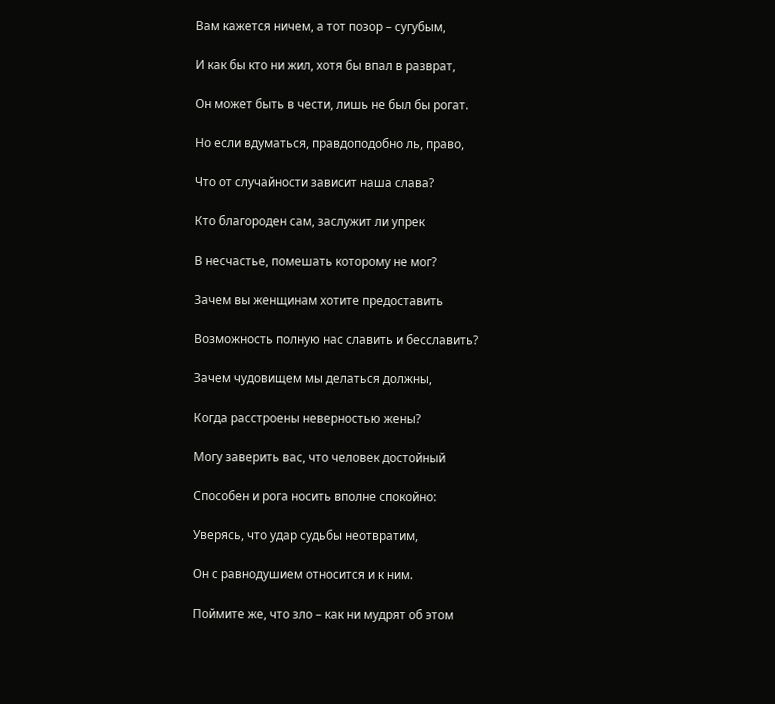Вам кажется ничем, а тот позор – сугубым,

И как бы кто ни жил, хотя бы впал в разврат,

Он может быть в чести, лишь не был бы рогат.

Но если вдуматься, правдоподобно ль, право,

Что от случайности зависит наша слава?

Кто благороден сам, заслужит ли упрек

В несчастье, помешать которому не мог?

Зачем вы женщинам хотите предоставить

Возможность полную нас славить и бесславить?

Зачем чудовищем мы делаться должны,

Когда расстроены неверностью жены?

Могу заверить вас, что человек достойный

Способен и рога носить вполне спокойно:

Уверясь, что удар судьбы неотвратим,

Он с равнодушием относится и к ним.

Поймите же, что зло – как ни мудрят об этом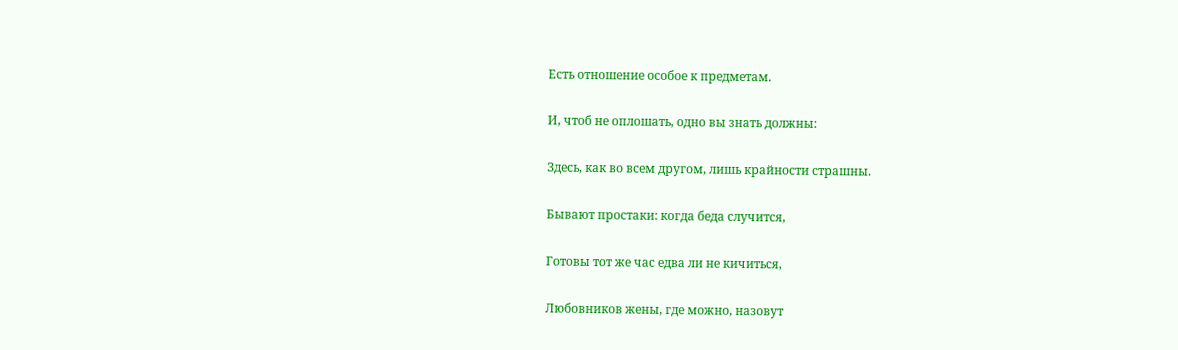Есть отношение особое к предметам.

И, чтоб не оплошать, одно вы знать должны:

Здесь, как во всем другом, лишь крайности страшны.

Бывают простаки: когда беда случится,

Готовы тот же час едва ли не кичиться,

Любовников жены, где можно, назовут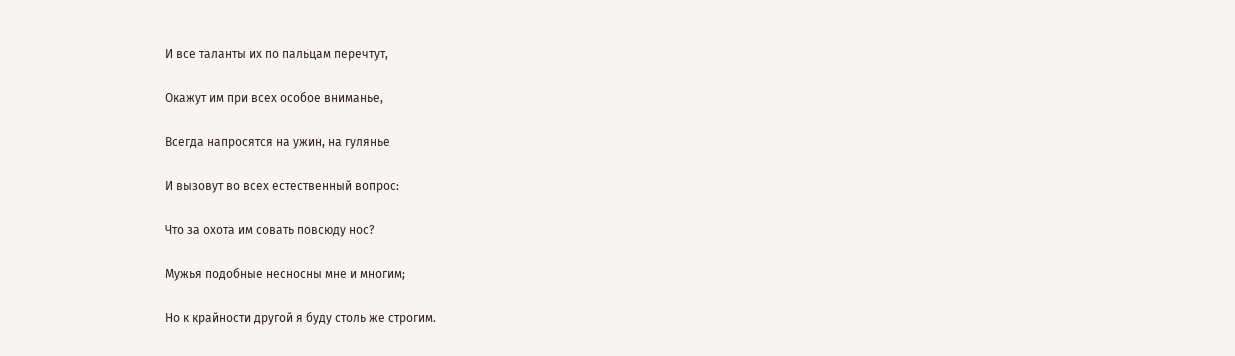И все таланты их по пальцам перечтут,

Окажут им при всех особое вниманье,

Всегда напросятся на ужин, на гулянье

И вызовут во всех естественный вопрос:

Что за охота им совать повсюду нос?

Мужья подобные несносны мне и многим;

Но к крайности другой я буду столь же строгим.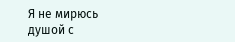Я не мирюсь душой с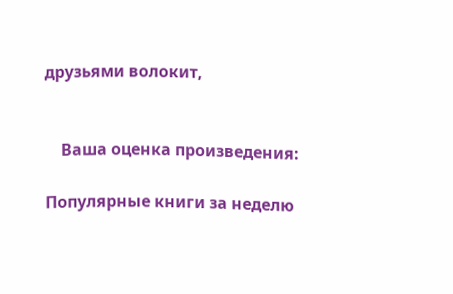друзьями волокит,


    Ваша оценка произведения:

Популярные книги за неделю